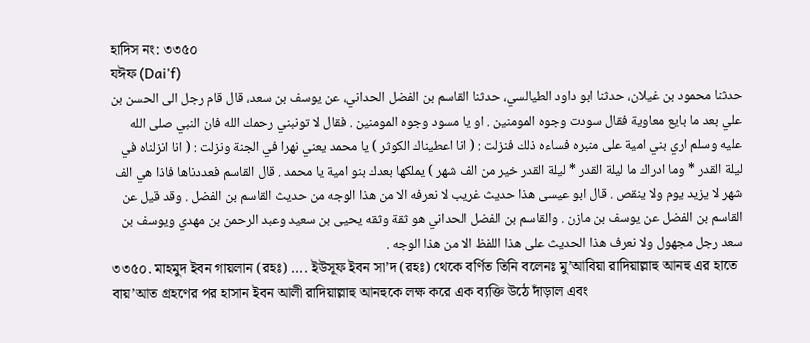হাদিস নং: ৩৩৫০
যঈফ (Dai'f)
حدثنا محمود بن غيلان، حدثنا ابو داود الطيالسي، حدثنا القاسم بن الفضل الحداني، عن يوسف بن سعد، قال قام رجل الى الحسن بن علي بعد ما بايع معاوية فقال سودت وجوه المومنين . او يا مسود وجوه المومنين . فقال لا تونبني رحمك الله فان النبي صلى الله عليه وسلم اري بني امية على منبره فساءه ذلك فنزلت : ( انا اعطيناك الكوثر ) يا محمد يعني نهرا في الجنة ونزلت : ( انا انزلناه في ليلة القدر * وما ادراك ما ليلة القدر * ليلة القدر خير من الف شهر ) يملكها بعدك بنو امية يا محمد . قال القاسم فعددناها فاذا هي الف شهر لا يزيد يوم ولا ينقص . قال ابو عيسى هذا حديث غريب لا نعرفه الا من هذا الوجه من حديث القاسم بن الفضل . وقد قيل عن القاسم بن الفضل عن يوسف بن مازن . والقاسم بن الفضل الحداني هو ثقة وثقه يحيى بن سعيد وعبد الرحمن بن مهدي ويوسف بن سعد رجل مجهول ولا نعرف هذا الحديث على هذا اللفظ الا من هذا الوجه .
৩৩৫০. মাহমুদ ইবন গায়লান (রহঃ) .... ইউসূফ ইবন সা’দ (রহঃ) থেকে বর্ণিত তিনি বলেনঃ মু’আবিয়া রাদিয়াল্লাহু আনহু এর হাতে বায়’আত গ্রহণের পর হাসান ইবন আলী রাদিয়াল্লাহু আনহুকে লক্ষ করে এক ব্যক্তি উঠে দাঁড়াল এবং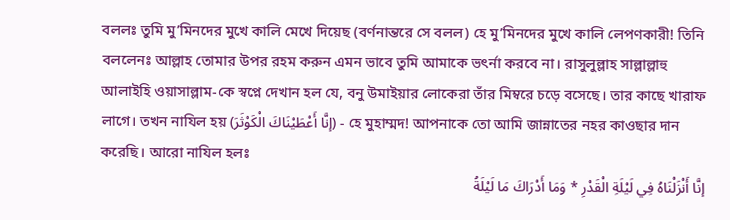বললঃ তুমি মু’মিনদের মুখে কালি মেখে দিয়েছ (বর্ণনান্তরে সে বলল) হে মু’মিনদের মুখে কালি লেপণকারী! তিনি বললেনঃ আল্লাহ তোমার উপর রহম করুন এমন ভাবে তুমি আমাকে ভৎর্না করবে না। রাসুলুল্লাহ সাল্লাল্লাহু আলাইহি ওয়াসাল্লাম-কে স্বপ্নে দেখান হল যে, বনু উমাইয়ার লোকেরা তাঁর মিম্বরে চড়ে বসেছে। তার কাছে খারাফ লাগে। তখন নাযিল হয় (إنَّا أَعْطَيْنَاكَ الْكَوْثَرَ) - হে মুহাম্মদ! আপনাকে তো আমি জান্নাতের নহর কাওছার দান করেছি। আরো নাযিল হলঃ
إنَّا أَنْزَلْنَاهُ فِي لَيْلَةِ الْقَدْرِ * وَمَا أَدْرَاكَ مَا لَيْلَةُ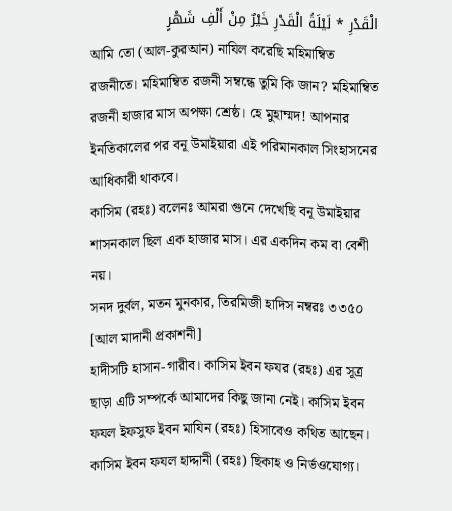الْقَدْرِ * لَيْلَةُ الْقَدْرِ خَيْرٌ مِنْ أَلْفِ شَهْرٍ
আমি তো (আল-কুরআন) নাযিল করেছি মহিমাম্বিত রজনীতে। মহিমাম্বিত রজনী সম্বন্ধে তুমি কি জান? মহিমাম্বিত রজনী হাজার মাস অপক্ষা শ্রেষ্ঠ। হে মুহাম্মদ! আপনার ইনতিকালের পর বনূ উমাইয়ারা এই পরিমানকাল সিংহাসনের আধিকারী থাকবে।
কাসিম (রহঃ) বলেনঃ আমরা গুনে দেখেছি বনূ উমাইয়ার শাসনকাল ছিল এক হাজার মাস। এর একদিন কম বা বেশী নয়।
সনদ দুর্বল, মতন মুনকার, তিরমিজী হাদিস নম্বরঃ ৩৩৫০ [আল মাদানী প্রকাশনী]
হাদীসটি হাসান-গারীব। কাসিম ইবন ফযর (রহঃ) এর সূত্র ছাড়া এটি সম্পর্কে আমাদের কিছু জানা নেই। কাসিম ইবন ফযল ইফসুফ ইবন মাযিন (রহঃ) হিসাবেও কথিত আছেন। কাসিম ইবন ফযল হাদ্দানী (রহঃ) ছিকাহ ও নির্ভওযোগ্য।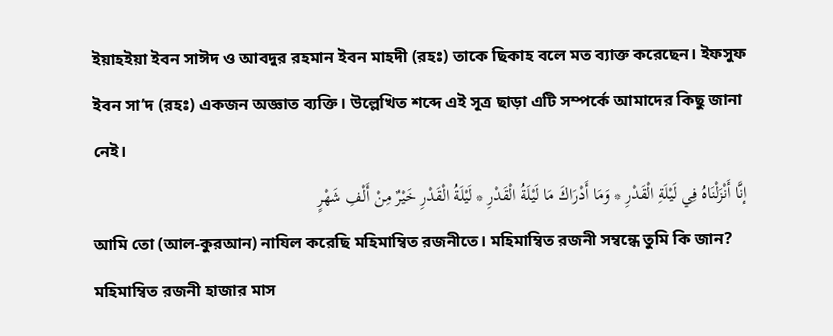ইয়াহইয়া ইবন সাঈদ ও আবদুর রহমান ইবন মাহদী (রহঃ) তাকে ছিকাহ বলে মত ব্যাক্ত করেছেন। ইফসুফ ইবন সা’দ (রহঃ) একজন অজ্ঞাত ব্যক্তি। উল্লেখিত শব্দে এই সূত্র ছাড়া এটি সম্পর্কে আমাদের কিছু জানা নেই।
إنَّا أَنْزَلْنَاهُ فِي لَيْلَةِ الْقَدْرِ * وَمَا أَدْرَاكَ مَا لَيْلَةُ الْقَدْرِ * لَيْلَةُ الْقَدْرِ خَيْرٌ مِنْ أَلْفِ شَهْرٍ
আমি তো (আল-কুরআন) নাযিল করেছি মহিমাম্বিত রজনীতে। মহিমাম্বিত রজনী সম্বন্ধে তুমি কি জান? মহিমাম্বিত রজনী হাজার মাস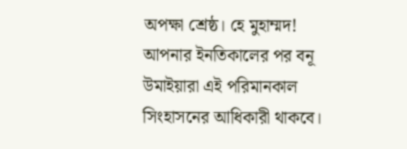অপক্ষা শ্রেষ্ঠ। হে মুহাম্মদ! আপনার ইনতিকালের পর বনূ উমাইয়ারা এই পরিমানকাল সিংহাসনের আধিকারী থাকবে।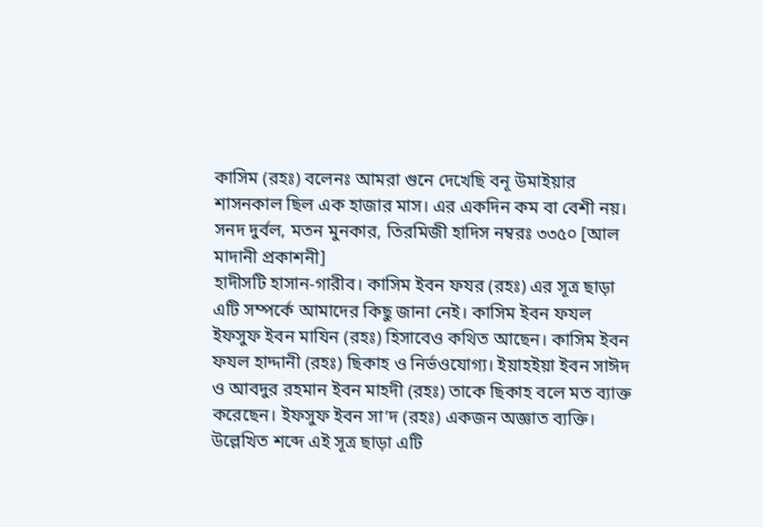কাসিম (রহঃ) বলেনঃ আমরা গুনে দেখেছি বনূ উমাইয়ার শাসনকাল ছিল এক হাজার মাস। এর একদিন কম বা বেশী নয়।
সনদ দুর্বল, মতন মুনকার, তিরমিজী হাদিস নম্বরঃ ৩৩৫০ [আল মাদানী প্রকাশনী]
হাদীসটি হাসান-গারীব। কাসিম ইবন ফযর (রহঃ) এর সূত্র ছাড়া এটি সম্পর্কে আমাদের কিছু জানা নেই। কাসিম ইবন ফযল ইফসুফ ইবন মাযিন (রহঃ) হিসাবেও কথিত আছেন। কাসিম ইবন ফযল হাদ্দানী (রহঃ) ছিকাহ ও নির্ভওযোগ্য। ইয়াহইয়া ইবন সাঈদ ও আবদুর রহমান ইবন মাহদী (রহঃ) তাকে ছিকাহ বলে মত ব্যাক্ত করেছেন। ইফসুফ ইবন সা’দ (রহঃ) একজন অজ্ঞাত ব্যক্তি। উল্লেখিত শব্দে এই সূত্র ছাড়া এটি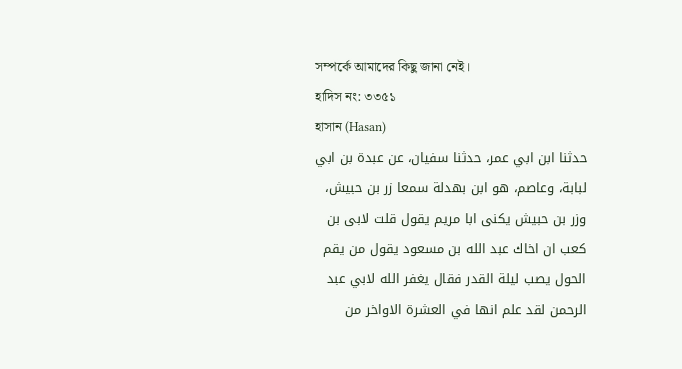সম্পর্কে আমাদের কিছু জানা নেই।
হাদিস নং: ৩৩৫১
হাসান (Hasan)
حدثنا ابن ابي عمر، حدثنا سفيان، عن عبدة بن ابي لبابة، وعاصم، هو ابن بهدلة سمعا زر بن حبيش، وزر بن حبيش يكنى ابا مريم يقول قلت لابى بن كعب ان اخاك عبد الله بن مسعود يقول من يقم الحول يصب ليلة القدر فقال يغفر الله لابي عبد الرحمن لقد علم انها في العشرة الاواخر من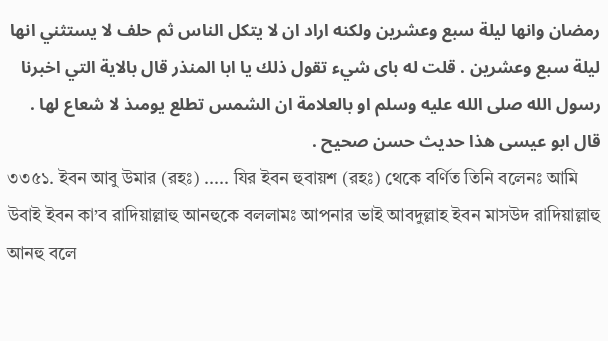رمضان وانها ليلة سبع وعشرين ولكنه اراد ان لا يتكل الناس ثم حلف لا يستثني انها ليلة سبع وعشرين . قلت له باى شيء تقول ذلك يا ابا المنذر قال بالاية التي اخبرنا رسول الله صلى الله عليه وسلم او بالعلامة ان الشمس تطلع يومىذ لا شعاع لها . قال ابو عيسى هذا حديث حسن صحيح .
৩৩৫১. ইবন আবু উমার (রহঃ) ..... যির ইবন হুবায়শ (রহঃ) থেকে বর্ণিত তিনি বলেনঃ আমি উবাই ইবন কা’ব রাদিয়াল্লাহু আনহুকে বললামঃ আপনার ভাই আবদুল্লাহ ইবন মাসউদ রাদিয়াল্লাহু আনহু বলে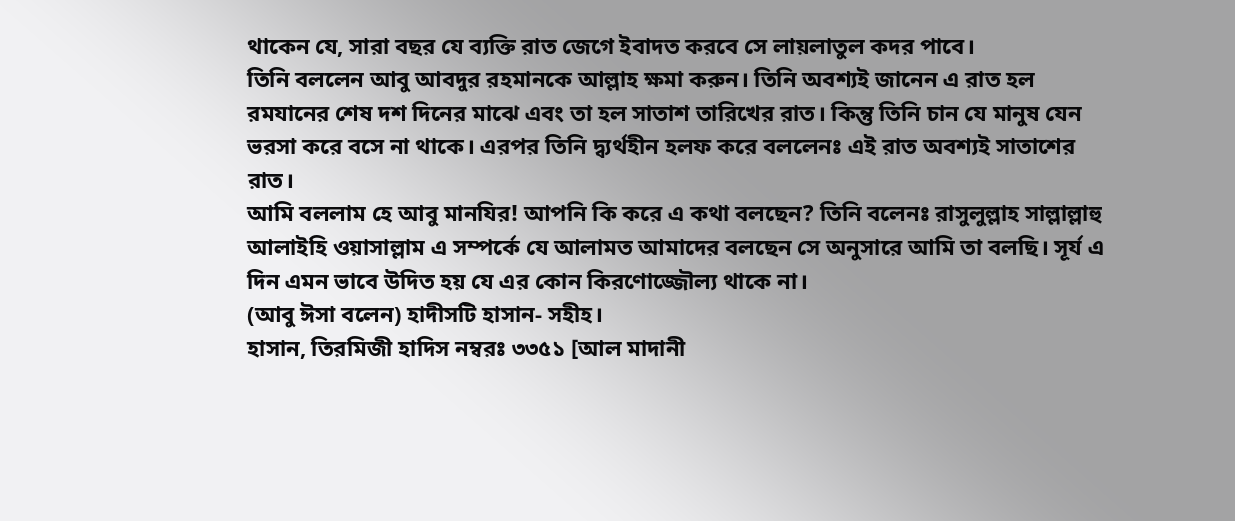থাকেন যে, সারা বছর যে ব্যক্তি রাত জেগে ইবাদত করবে সে লায়লাতুল কদর পাবে।
তিনি বললেন আবু আবদুর রহমানকে আল্লাহ ক্ষমা করুন। তিনি অবশ্যই জানেন এ রাত হল রমযানের শেষ দশ দিনের মাঝে এবং তা হল সাতাশ তারিখের রাত। কিন্তু তিনি চান যে মানুষ যেন ভরসা করে বসে না থাকে। এরপর তিনি দ্ব্যর্থহীন হলফ করে বললেনঃ এই রাত অবশ্যই সাতাশের রাত।
আমি বললাম হে আবু মানযির! আপনি কি করে এ কথা বলছেন? তিনি বলেনঃ রাসুলুল্লাহ সাল্লাল্লাহু আলাইহি ওয়াসাল্লাম এ সম্পর্কে যে আলামত আমাদের বলছেন সে অনুসারে আমি তা বলছি। সূর্য এ দিন এমন ভাবে উদিত হয় যে এর কোন কিরণোজ্জৌল্য থাকে না।
(আবু ঈসা বলেন) হাদীসটি হাসান- সহীহ।
হাসান, তিরমিজী হাদিস নম্বরঃ ৩৩৫১ [আল মাদানী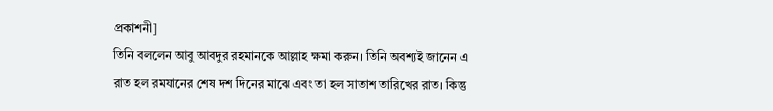প্রকাশনী]
তিনি বললেন আবু আবদুর রহমানকে আল্লাহ ক্ষমা করুন। তিনি অবশ্যই জানেন এ রাত হল রমযানের শেষ দশ দিনের মাঝে এবং তা হল সাতাশ তারিখের রাত। কিন্তু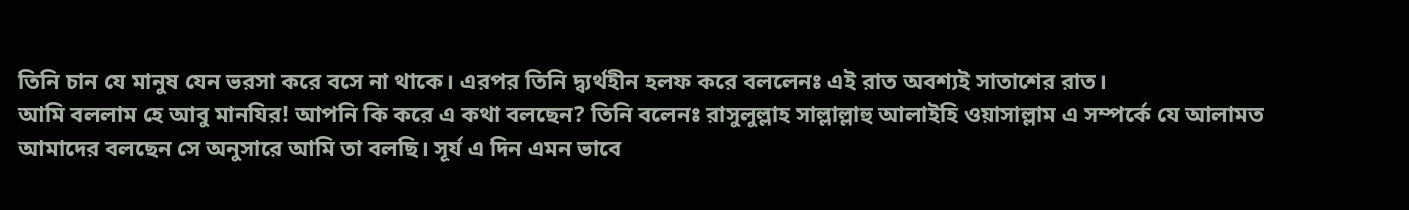তিনি চান যে মানুষ যেন ভরসা করে বসে না থাকে। এরপর তিনি দ্ব্যর্থহীন হলফ করে বললেনঃ এই রাত অবশ্যই সাতাশের রাত।
আমি বললাম হে আবু মানযির! আপনি কি করে এ কথা বলছেন? তিনি বলেনঃ রাসুলুল্লাহ সাল্লাল্লাহু আলাইহি ওয়াসাল্লাম এ সম্পর্কে যে আলামত আমাদের বলছেন সে অনুসারে আমি তা বলছি। সূর্য এ দিন এমন ভাবে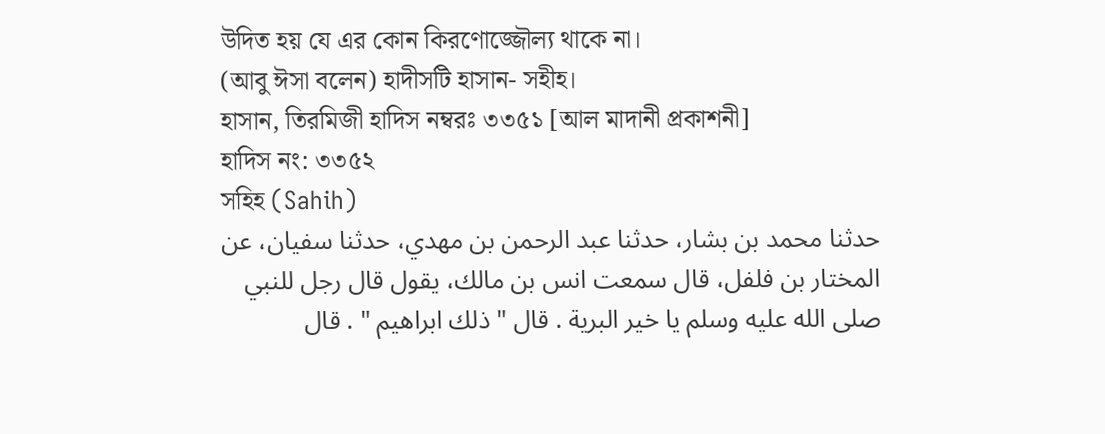উদিত হয় যে এর কোন কিরণোজ্জৌল্য থাকে না।
(আবু ঈসা বলেন) হাদীসটি হাসান- সহীহ।
হাসান, তিরমিজী হাদিস নম্বরঃ ৩৩৫১ [আল মাদানী প্রকাশনী]
হাদিস নং: ৩৩৫২
সহিহ (Sahih)
حدثنا محمد بن بشار، حدثنا عبد الرحمن بن مهدي، حدثنا سفيان، عن المختار بن فلفل، قال سمعت انس بن مالك، يقول قال رجل للنبي صلى الله عليه وسلم يا خير البرية . قال " ذلك ابراهيم " . قال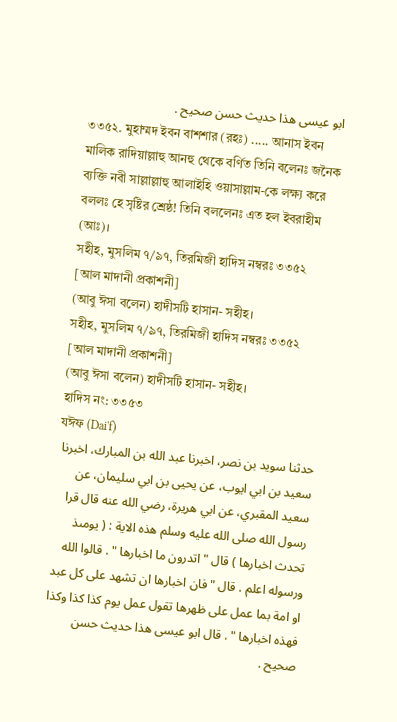ابو عيسى هذا حديث حسن صحيح .
৩৩৫২. মুহাম্মদ ইবন বাশশার (রহঃ) ..... আনাস ইবন মালিক রাদিয়াল্লাহু আনহু থেকে বর্ণিত তিনি বলেনঃ জনৈক ব্যক্তি নবী সাল্লাল্লাহু আলাইহি ওয়াসাল্লাম-কে লক্ষ্য করে বললঃ হে সৃষ্টির শ্রেষ্ঠ! তিনি বললেনঃ এত হল ইবরাহীম (আঃ)।
সহীহ, মুসলিম ৭/৯৭, তিরমিজী হাদিস নম্বরঃ ৩৩৫২ [আল মাদানী প্রকাশনী]
(আবু ঈসা বলেন) হাদীসটি হাসান- সহীহ।
সহীহ, মুসলিম ৭/৯৭, তিরমিজী হাদিস নম্বরঃ ৩৩৫২ [আল মাদানী প্রকাশনী]
(আবু ঈসা বলেন) হাদীসটি হাসান- সহীহ।
হাদিস নং: ৩৩৫৩
যঈফ (Dai'f)
حدثنا سويد بن نصر، اخبرنا عبد الله بن المبارك، اخبرنا سعيد بن ابي ايوب، عن يحيى بن ابي سليمان، عن سعيد المقبري، عن ابي هريرة، رضي الله عنه قال قرا رسول الله صلى الله عليه وسلم هذه الاية : ( يومىذ تحدث اخبارها ) قال " اتدرون ما اخبارها " . قالوا الله ورسوله اعلم . قال " فان اخبارها ان تشهد على كل عبد او امة بما عمل على ظهرها تقول عمل يوم كذا كذا وكذا فهذه اخبارها " . قال ابو عيسى هذا حديث حسن صحيح .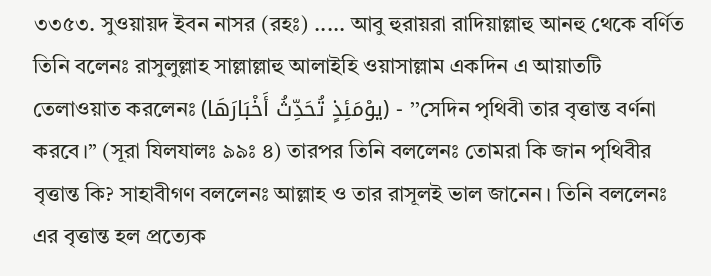৩৩৫৩. সুওয়ায়দ ইবন নাসর (রহঃ) ..... আবু হুরায়রা রাদিয়াল্লাহু আনহু থেকে বর্ণিত তিনি বলেনঃ রাসুলুল্লাহ সাল্লাল্লাহু আলাইহি ওয়াসাল্লাম একদিন এ আয়াতটি তেলাওয়াত করলেনঃ (يوْمَئِذٍ تُحَدِّثُ أَخْبَارَهَا) - ’’সেদিন পৃথিবী তার বৃত্তান্ত বর্ণনা করবে।’’ (সূরা যিলযালঃ ৯৯ঃ ৪) তারপর তিনি বললেনঃ তোমরা কি জান পৃথিবীর বৃত্তান্ত কি? সাহাবীগণ বললেনঃ আল্লাহ ও তার রাসূলই ভাল জানেন। তিনি বললেনঃ এর বৃত্তান্ত হল প্রত্যেক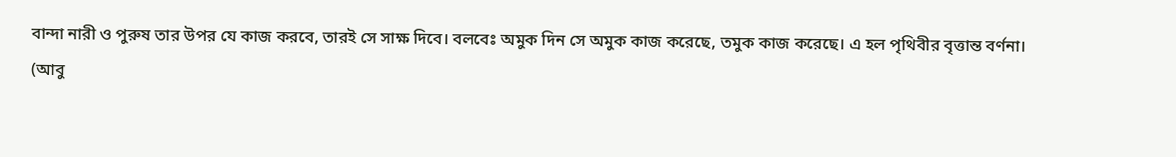বান্দা নারী ও পুরুষ তার উপর যে কাজ করবে, তারই সে সাক্ষ দিবে। বলবেঃ অমুক দিন সে অমুক কাজ করেছে, তমুক কাজ করেছে। এ হল পৃথিবীর বৃত্তান্ত বর্ণনা।
(আবু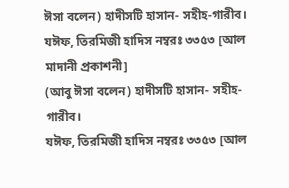ঈসা বলেন) হাদীসটি হাসান- সহীহ-গারীব।
যঈফ, তিরমিজী হাদিস নম্বরঃ ৩৩৫৩ [আল মাদানী প্রকাশনী]
(আবু ঈসা বলেন) হাদীসটি হাসান- সহীহ-গারীব।
যঈফ, তিরমিজী হাদিস নম্বরঃ ৩৩৫৩ [আল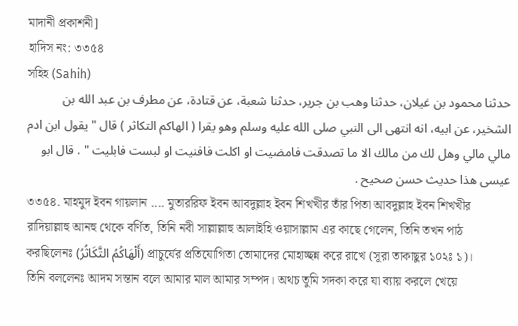মাদানী প্রকাশনী]
হাদিস নং: ৩৩৫৪
সহিহ (Sahih)
حدثنا محمود بن غيلان، حدثنا وهب بن جرير، حدثنا شعبة، عن قتادة، عن مطرف بن عبد الله بن الشخير، عن ابيه، انه انتهى الى النبي صلى الله عليه وسلم وهو يقرا ( الهاكم التكاثر ) قال " يقول ابن ادم مالي مالي وهل لك من مالك الا ما تصدقت فامضيت او اكلت فافنيت او لبست فابليت " . قال ابو عيسى هذا حديث حسن صحيح .
৩৩৫৪. মাহমুদ ইবন গায়লান .... মুতাররিফ ইবন আবদুল্লাহ ইবন শিখখীর তাঁর পিতা আবদুল্লাহ ইবন শিখখীর রাদিয়াল্লাহু আনহু থেকে বর্ণিত, তিনি নবী সাল্লাল্লাহু আলাইহি ওয়াসাল্লাম এর কাছে গেলেন, তিনি তখন পাঠ করছিলেনঃ (أَلْهَاكُمُ التَّكَاثُرُ) প্রাচুর্যের প্রতিযোগিতা তোমাদের মোহাচ্ছন্ন করে রাখে (সূরা তাকাছুর ১০২ঃ ১)।
তিনি বললেনঃ আদম সন্তান বলে আমার মাল আমার সম্পদ। অথচ তুমি সদকা করে যা ব্যায় করলে খেয়ে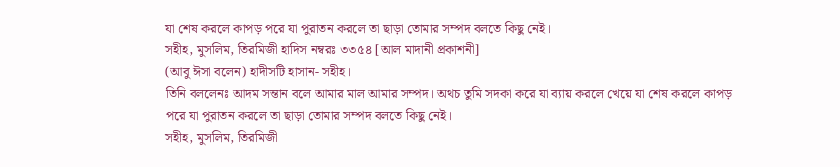যা শেষ করলে কাপড় পরে যা পুরাতন করলে তা ছাড়া তোমার সম্পদ বলতে কিছু নেই।
সহীহ, মুসলিম, তিরমিজী হাদিস নম্বরঃ ৩৩৫৪ [আল মাদানী প্রকাশনী]
(আবু ঈসা বলেন) হাদীসটি হাসান- সহীহ।
তিনি বললেনঃ আদম সন্তান বলে আমার মাল আমার সম্পদ। অথচ তুমি সদকা করে যা ব্যায় করলে খেয়ে যা শেষ করলে কাপড় পরে যা পুরাতন করলে তা ছাড়া তোমার সম্পদ বলতে কিছু নেই।
সহীহ, মুসলিম, তিরমিজী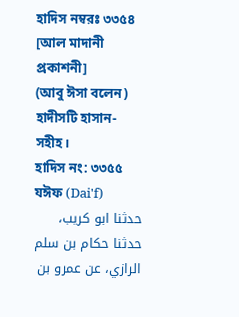হাদিস নম্বরঃ ৩৩৫৪ [আল মাদানী প্রকাশনী]
(আবু ঈসা বলেন) হাদীসটি হাসান- সহীহ।
হাদিস নং: ৩৩৫৫
যঈফ (Dai'f)
حدثنا ابو كريب، حدثنا حكام بن سلم الرازي، عن عمرو بن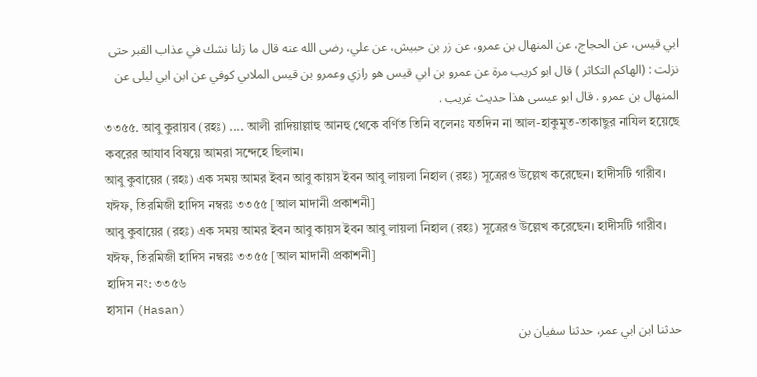ابي قيس، عن الحجاج، عن المنهال بن عمرو، عن زر بن حبيش، عن علي، رضى الله عنه قال ما زلنا نشك في عذاب القبر حتى نزلت : (الهاكم التكاثر ) قال ابو كريب مرة عن عمرو بن ابي قيس هو رازي وعمرو بن قيس الملاىي كوفي عن ابن ابي ليلى عن المنهال بن عمرو . قال ابو عيسى هذا حديث غريب .
৩৩৫৫. আবু কুরায়ব (রহঃ) .... আলী রাদিয়াল্লাহু আনহু থেকে বর্ণিত তিনি বলেনঃ যতদিন না আল-হাকুমুত-তাকাছুর নাযিল হয়েছে কবরের আযাব বিষয়ে আমরা সন্দেহে ছিলাম।
আবু কুবায়ের (রহঃ) এক সময় আমর ইবন আবু কায়স ইবন আবু লায়লা নিহাল (রহঃ) সূত্রেরও উল্লেখ করেছেন। হাদীসটি গারীব।
যঈফ, তিরমিজী হাদিস নম্বরঃ ৩৩৫৫ [আল মাদানী প্রকাশনী]
আবু কুবায়ের (রহঃ) এক সময় আমর ইবন আবু কায়স ইবন আবু লায়লা নিহাল (রহঃ) সূত্রেরও উল্লেখ করেছেন। হাদীসটি গারীব।
যঈফ, তিরমিজী হাদিস নম্বরঃ ৩৩৫৫ [আল মাদানী প্রকাশনী]
হাদিস নং: ৩৩৫৬
হাসান (Hasan)
حدثنا ابن ابي عمر، حدثنا سفيان بن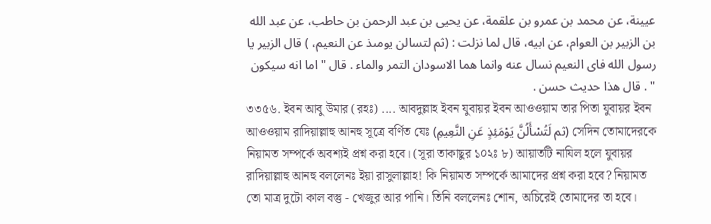عيينة، عن محمد بن عمرو بن علقمة، عن يحيى بن عبد الرحمن بن حاطب، عن عبد الله بن الزبير بن العوام، عن ابيه، قال لما نزلت : (ثم لتسالن يومىذ عن النعيم، ) قال الزبير يا رسول الله فاى النعيم نسال عنه وانما هما الاسودان التمر والماء . قال " اما انه سيكون " . قال هذا حديث حسن .
৩৩৫৬. ইবন আবু উমার (রহঃ) .... আবদুল্লাহ ইবন যুবায়র ইবন আওওয়াম তার পিতা যুবায়র ইবন আওওয়াম রাদিয়াল্লাহু আনহু সূত্রে বর্ণিত যেঃ (ثم لَتُسْأَلُنَّ يَوْمَئِذٍ عَنِ النَّعِيمِ) সেদিন তোমাদেরকে নিয়ামত সম্পর্কে অবশ্যই প্রশ্ন করা হবে। (সূরা তাকাছুর ১০২ঃ ৮) আয়াতটি নাযিল হলে যুবায়র রাদিয়াল্লাহু আনহু বললেনঃ ইয়া রাসুলাল্লাহ! কি নিয়ামত সম্পর্কে আমাদের প্রশ্ন করা হবে? নিয়ামত তো মাত্র দুটো কাল বস্তু - খেজুর আর পানি। তিনি বললেনঃ শোন, অচিরেই তোমাদের তা হবে।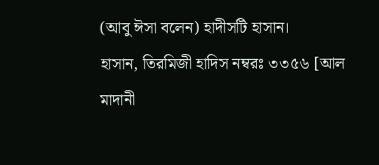(আবু ঈসা বলেন) হাদীসটি হাসান।
হাসান, তিরমিজী হাদিস নম্বরঃ ৩৩৫৬ [আল মাদানী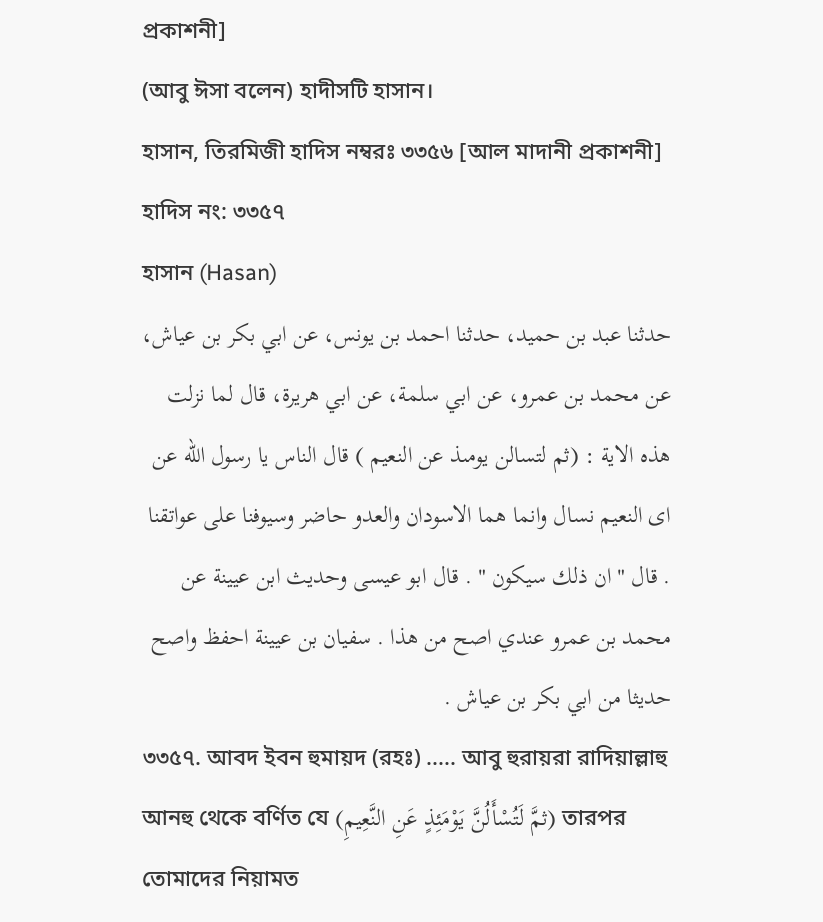প্রকাশনী]
(আবু ঈসা বলেন) হাদীসটি হাসান।
হাসান, তিরমিজী হাদিস নম্বরঃ ৩৩৫৬ [আল মাদানী প্রকাশনী]
হাদিস নং: ৩৩৫৭
হাসান (Hasan)
حدثنا عبد بن حميد، حدثنا احمد بن يونس، عن ابي بكر بن عياش، عن محمد بن عمرو، عن ابي سلمة، عن ابي هريرة، قال لما نزلت هذه الاية : (ثم لتسالن يومىذ عن النعيم ) قال الناس يا رسول الله عن اى النعيم نسال وانما هما الاسودان والعدو حاضر وسيوفنا على عواتقنا . قال " ان ذلك سيكون " . قال ابو عيسى وحديث ابن عيينة عن محمد بن عمرو عندي اصح من هذا . سفيان بن عيينة احفظ واصح حديثا من ابي بكر بن عياش .
৩৩৫৭. আবদ ইবন হুমায়দ (রহঃ) ..... আবু হুরায়রা রাদিয়াল্লাহু আনহু থেকে বর্ণিত যে (ثمَّ لَتُسْأَلُنَّ يَوْمَئِذٍ عَنِ النَّعِيمِ) তারপর তোমাদের নিয়ামত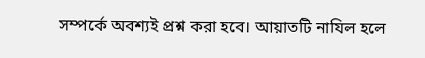সম্পর্কে অবশ্যই প্রশ্ন করা হবে। আয়াতটি নাযিল হলে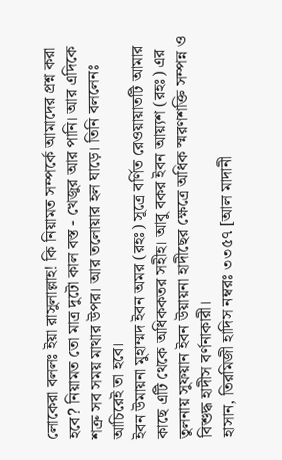লোকেরা বললঃ ইয়া রাসুলাল্লাহ! কি নিয়ামত সম্পর্কে আমাদের প্রশ্ন করা হবে? নিয়ামত তো মাত্র দুটো কাল বস্ত - খেজুর আর পানি। আর এদিকে শত্রু সব সময় মাথার উপর। আর তলোয়ার হল ঘাড়ে। তিনি বললেনঃ আচিরেই তা হবে।
ইবন উমায়না মুহাম্মদ ইবন অমর (রহঃ) সূত্রে বর্ণিত রেওয়ায়াতটি আমার কাছে এটি থেকে অধিককতর সহীহ। আবু বকর ইবন আয়্যশ (রহঃ) এর তুলনায় সুফয়ান ইবন উয়ায়না হাদীছের ক্ষেত্রে অধিক স্মরণশক্তি সম্পন্ন ও বিশুদ্ধ হাদীস বর্ণনাকারী।
হাসান, তিরমিজী হাদিস নম্বরঃ ৩৩৫৭ [আল মাদানী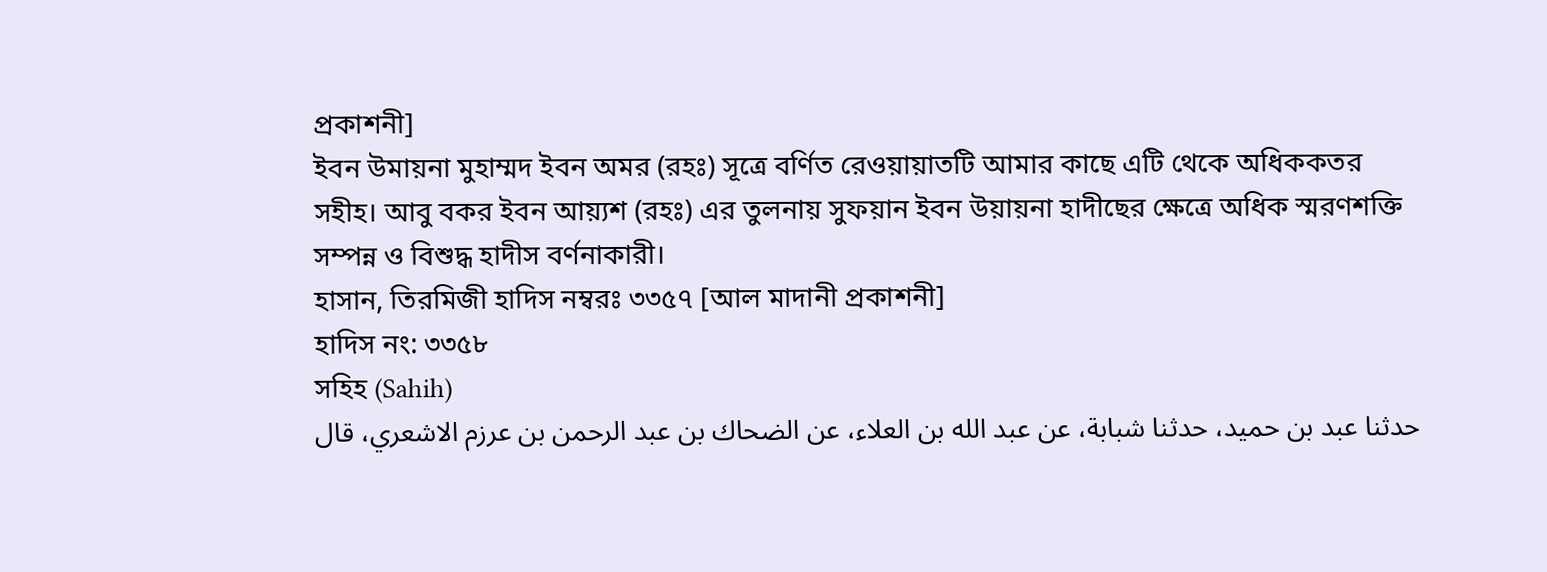প্রকাশনী]
ইবন উমায়না মুহাম্মদ ইবন অমর (রহঃ) সূত্রে বর্ণিত রেওয়ায়াতটি আমার কাছে এটি থেকে অধিককতর সহীহ। আবু বকর ইবন আয়্যশ (রহঃ) এর তুলনায় সুফয়ান ইবন উয়ায়না হাদীছের ক্ষেত্রে অধিক স্মরণশক্তি সম্পন্ন ও বিশুদ্ধ হাদীস বর্ণনাকারী।
হাসান, তিরমিজী হাদিস নম্বরঃ ৩৩৫৭ [আল মাদানী প্রকাশনী]
হাদিস নং: ৩৩৫৮
সহিহ (Sahih)
حدثنا عبد بن حميد، حدثنا شبابة، عن عبد الله بن العلاء، عن الضحاك بن عبد الرحمن بن عرزم الاشعري، قال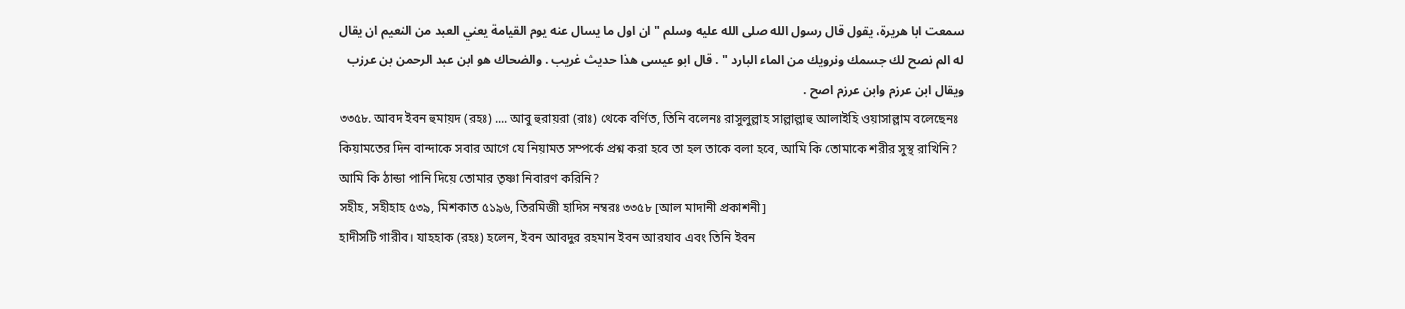سمعت ابا هريرة، يقول قال رسول الله صلى الله عليه وسلم " ان اول ما يسال عنه يوم القيامة يعني العبد من النعيم ان يقال له الم نصح لك جسمك ونرويك من الماء البارد " . قال ابو عيسى هذا حديث غريب . والضحاك هو ابن عبد الرحمن بن عرزب ويقال ابن عرزم وابن عرزم اصح .
৩৩৫৮. আবদ ইবন হুমায়দ (রহঃ) .... আবু হুরায়রা (রাঃ) থেকে বর্ণিত, তিনি বলেনঃ রাসুলুল্লাহ সাল্লাল্লাহু আলাইহি ওয়াসাল্লাম বলেছেনঃ কিয়ামতের দিন বান্দাকে সবার আগে যে নিয়ামত সম্পর্কে প্রশ্ন করা হবে তা হল তাকে বলা হবে, আমি কি তোমাকে শরীর সুস্থ রাখিনি? আমি কি ঠান্ডা পানি দিয়ে তোমার তৃষ্ণা নিবারণ করিনি?
সহীহ, সহীহাহ ৫৩৯, মিশকাত ৫১৯৬, তিরমিজী হাদিস নম্বরঃ ৩৩৫৮ [আল মাদানী প্রকাশনী]
হাদীসটি গারীব। যাহহাক (রহঃ) হলেন, ইবন আবদুর রহমান ইবন আরযাব এবং তিনি ইবন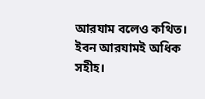আরযাম বলেও কথিত। ইবন আরযামই অধিক সহীহ।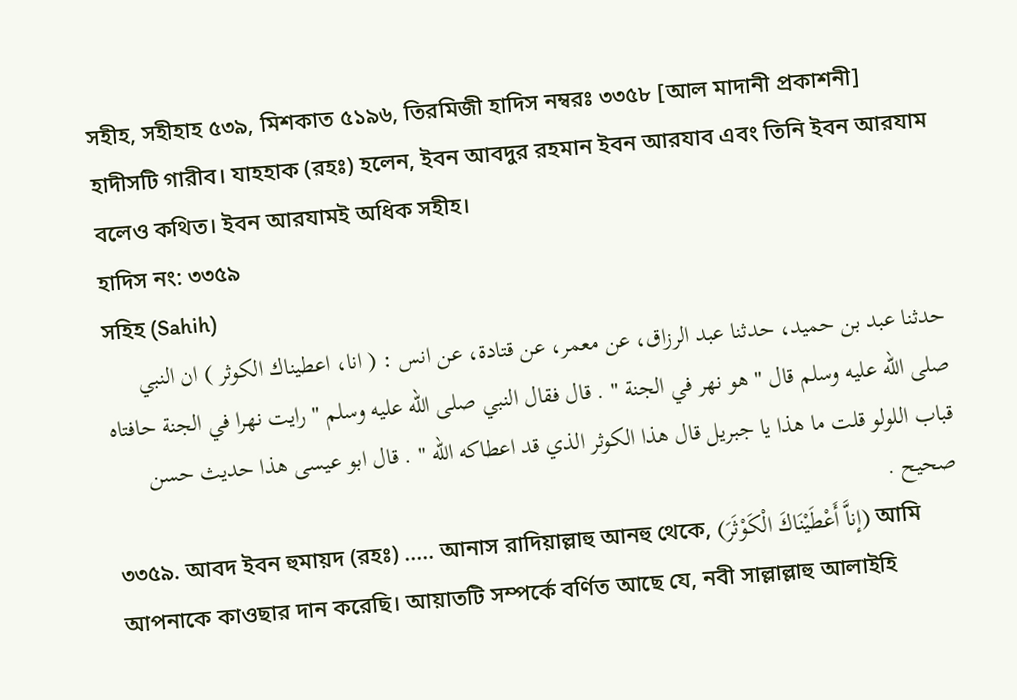সহীহ, সহীহাহ ৫৩৯, মিশকাত ৫১৯৬, তিরমিজী হাদিস নম্বরঃ ৩৩৫৮ [আল মাদানী প্রকাশনী]
হাদীসটি গারীব। যাহহাক (রহঃ) হলেন, ইবন আবদুর রহমান ইবন আরযাব এবং তিনি ইবন আরযাম বলেও কথিত। ইবন আরযামই অধিক সহীহ।
হাদিস নং: ৩৩৫৯
সহিহ (Sahih)
حدثنا عبد بن حميد، حدثنا عبد الرزاق، عن معمر، عن قتادة، عن انس : ( انا، اعطيناك الكوثر ) ان النبي صلى الله عليه وسلم قال " هو نهر في الجنة " . قال فقال النبي صلى الله عليه وسلم " رايت نهرا في الجنة حافتاه قباب اللولو قلت ما هذا يا جبريل قال هذا الكوثر الذي قد اعطاكه الله " . قال ابو عيسى هذا حديث حسن صحيح .
৩৩৫৯. আবদ ইবন হুমায়দ (রহঃ) ..... আনাস রাদিয়াল্লাহু আনহু থেকে, (إناَّ أَعْطَيْنَاكَ الْكَوْثَرَ) আমি আপনাকে কাওছার দান করেছি। আয়াতটি সম্পর্কে বর্ণিত আছে যে, নবী সাল্লাল্লাহু আলাইহি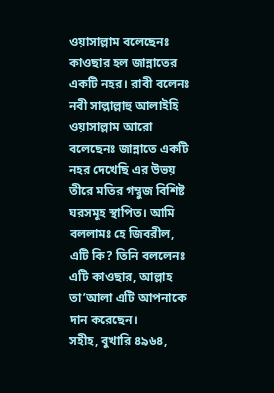ওয়াসাল্লাম বলেছেনঃ কাওছার হল জান্নাতের একটি নহর। রাবী বলেনঃ নবী সাল্লাল্লাহু আলাইহি ওয়াসাল্লাম আরো বলেছেনঃ জান্নাতে একটি নহর দেখেছি এর উভয় তীরে মতির গম্বুজ বিশিষ্ট ঘরসমূহ স্থাপিত। আমি বললামঃ হে জিবরীল, এটি কি? তিনি বললেনঃ এটি কাওছার, আল্লাহ তা’আলা এটি আপনাকে দান করেছেন।
সহীহ, বুখারি ৪৯৬৪,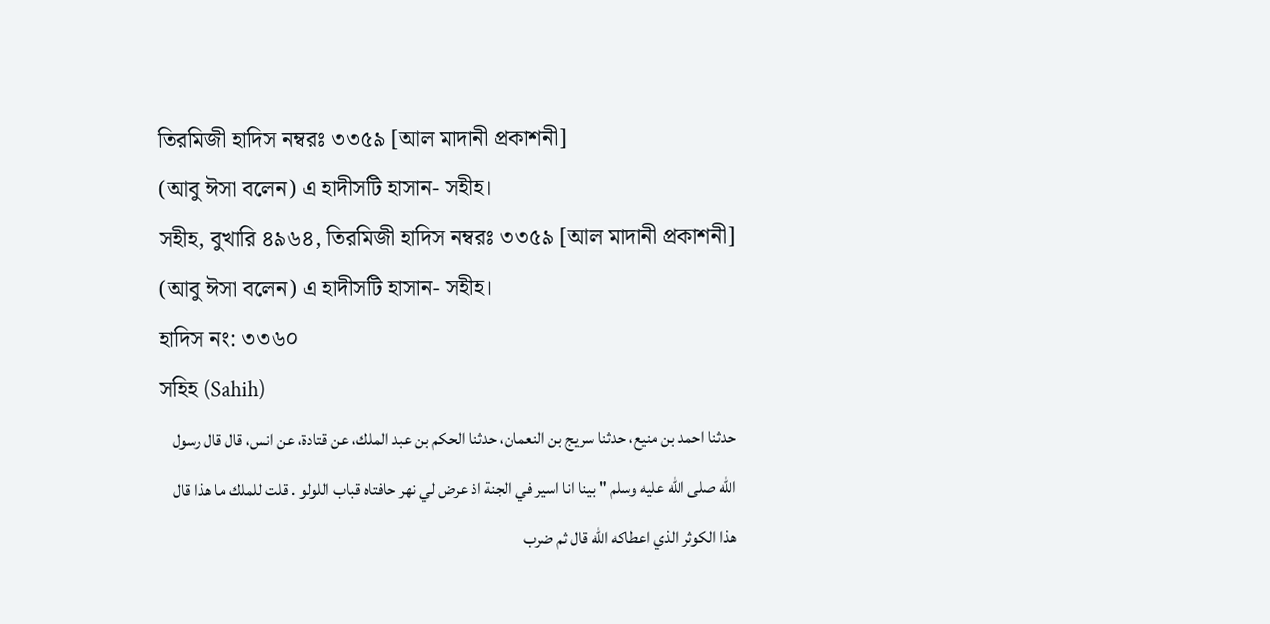তিরমিজী হাদিস নম্বরঃ ৩৩৫৯ [আল মাদানী প্রকাশনী]
(আবু ঈসা বলেন) এ হাদীসটি হাসান- সহীহ।
সহীহ, বুখারি ৪৯৬৪, তিরমিজী হাদিস নম্বরঃ ৩৩৫৯ [আল মাদানী প্রকাশনী]
(আবু ঈসা বলেন) এ হাদীসটি হাসান- সহীহ।
হাদিস নং: ৩৩৬০
সহিহ (Sahih)
حدثنا احمد بن منيع، حدثنا سريج بن النعمان، حدثنا الحكم بن عبد الملك، عن قتادة، عن انس، قال قال رسول الله صلى الله عليه وسلم " بينا انا اسير في الجنة اذ عرض لي نهر حافتاه قباب اللولو . قلت للملك ما هذا قال هذا الكوثر الذي اعطاكه الله قال ثم ضرب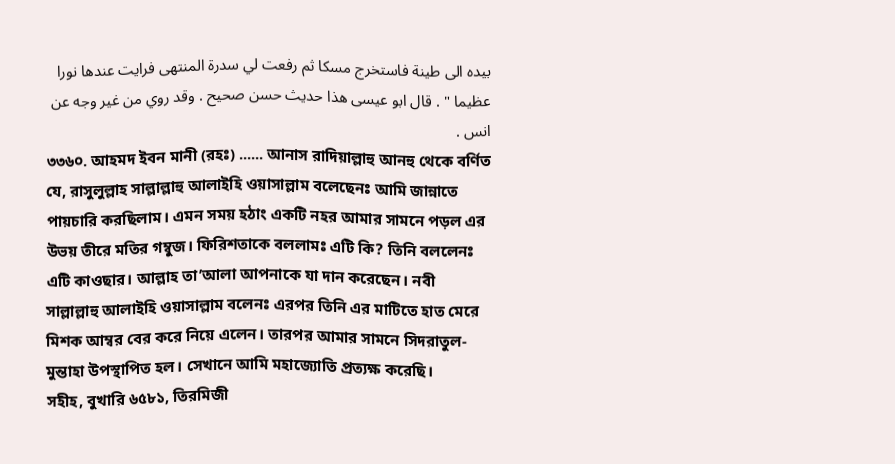بيده الى طينة فاستخرج مسكا ثم رفعت لي سدرة المنتهى فرايت عندها نورا عظيما " . قال ابو عيسى هذا حديث حسن صحيح . وقد روي من غير وجه عن انس .
৩৩৬০. আহমদ ইবন মানী (রহঃ) ...... আনাস রাদিয়াল্লাহু আনহু থেকে বর্ণিত যে, রাসুলুল্লাহ সাল্লাল্লাহু আলাইহি ওয়াসাল্লাম বলেছেনঃ আমি জান্নাতে পায়চারি করছিলাম। এমন সময় হঠাং একটি নহর আমার সামনে পড়ল এর উভয় তীরে মতির গম্বুজ। ফিরিশতাকে বললামঃ এটি কি? তিনি বললেনঃ এটি কাওছার। আল্লাহ তা’আলা আপনাকে যা দান করেছেন। নবী সাল্লাল্লাহু আলাইহি ওয়াসাল্লাম বলেনঃ এরপর তিনি এর মাটিতে হাত মেরে মিশক আম্বর বের করে নিয়ে এলেন। তারপর আমার সামনে সিদরাতুল-মুন্তাহা উপস্থাপিত হল। সেখানে আমি মহাজ্যোতি প্রত্যক্ষ করেছি।
সহীহ, বুখারি ৬৫৮১, তিরমিজী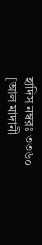হাদিস নম্বরঃ ৩৩৬০ [আল মাদানী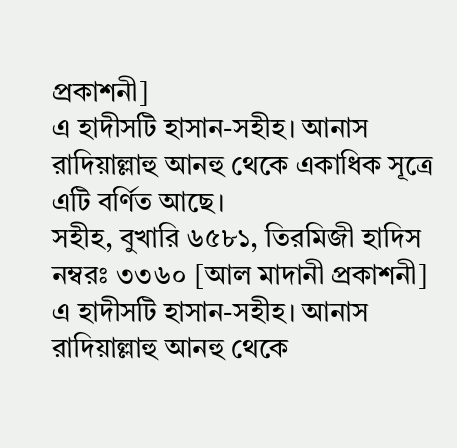প্রকাশনী]
এ হাদীসটি হাসান-সহীহ। আনাস রাদিয়াল্লাহু আনহু থেকে একাধিক সূত্রে এটি বর্ণিত আছে।
সহীহ, বুখারি ৬৫৮১, তিরমিজী হাদিস নম্বরঃ ৩৩৬০ [আল মাদানী প্রকাশনী]
এ হাদীসটি হাসান-সহীহ। আনাস রাদিয়াল্লাহু আনহু থেকে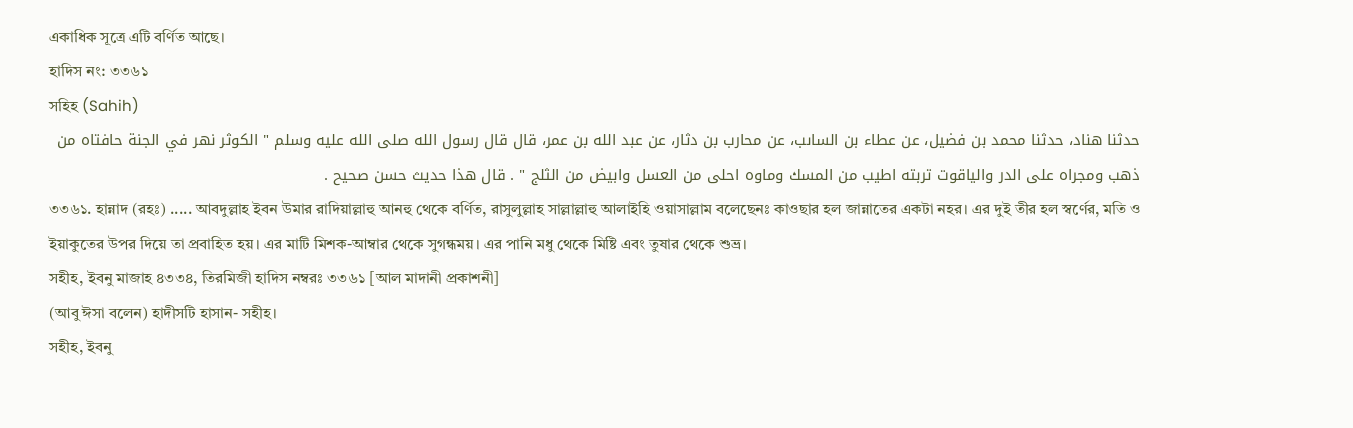একাধিক সূত্রে এটি বর্ণিত আছে।
হাদিস নং: ৩৩৬১
সহিহ (Sahih)
حدثنا هناد، حدثنا محمد بن فضيل، عن عطاء بن الساىب، عن محارب بن دثار، عن عبد الله بن عمر، قال قال رسول الله صلى الله عليه وسلم " الكوثر نهر في الجنة حافتاه من ذهب ومجراه على الدر والياقوت تربته اطيب من المسك وماوه احلى من العسل وابيض من الثلج " . قال هذا حديث حسن صحيح .
৩৩৬১. হান্নাদ (রহঃ) ..... আবদুল্লাহ ইবন উমার রাদিয়াল্লাহু আনহু থেকে বর্ণিত, রাসুলুল্লাহ সাল্লাল্লাহু আলাইহি ওয়াসাল্লাম বলেছেনঃ কাওছার হল জান্নাতের একটা নহর। এর দুই তীর হল স্বর্ণের, মতি ও ইয়াকুতের উপর দিয়ে তা প্রবাহিত হয়। এর মাটি মিশক-আম্বার থেকে সুগন্ধময়। এর পানি মধু থেকে মিষ্টি এবং তুষার থেকে শুভ্র।
সহীহ, ইবনু মাজাহ ৪৩৩৪, তিরমিজী হাদিস নম্বরঃ ৩৩৬১ [আল মাদানী প্রকাশনী]
(আবু ঈসা বলেন) হাদীসটি হাসান- সহীহ।
সহীহ, ইবনু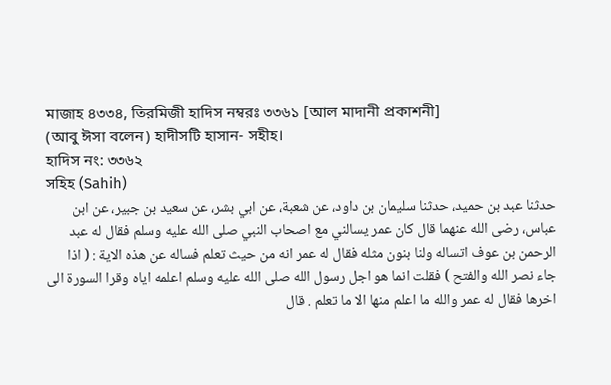মাজাহ ৪৩৩৪, তিরমিজী হাদিস নম্বরঃ ৩৩৬১ [আল মাদানী প্রকাশনী]
(আবু ঈসা বলেন) হাদীসটি হাসান- সহীহ।
হাদিস নং: ৩৩৬২
সহিহ (Sahih)
حدثنا عبد بن حميد، حدثنا سليمان بن داود، عن شعبة، عن ابي بشر، عن سعيد بن جبير، عن ابن عباس، رضى الله عنهما قال كان عمر يسالني مع اصحاب النبي صلى الله عليه وسلم فقال له عبد الرحمن بن عوف اتساله ولنا بنون مثله فقال له عمر انه من حيث تعلم فساله عن هذه الاية : ( اذا جاء نصر الله والفتح ) فقلت انما هو اجل رسول الله صلى الله عليه وسلم اعلمه اياه وقرا السورة الى اخرها فقال له عمر والله ما اعلم منها الا ما تعلم . قال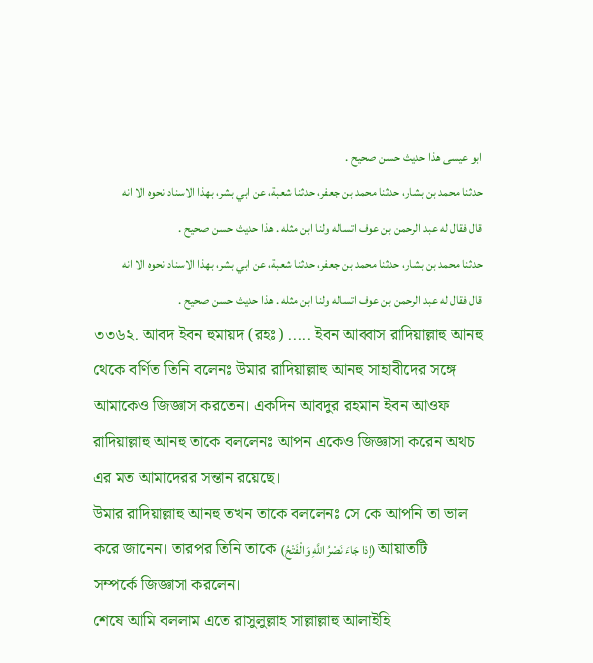ابو عيسى هذا حديث حسن صحيح .
حدثنا محمد بن بشار، حدثنا محمد بن جعفر، حدثنا شعبة، عن ابي بشر، بهذا الاسناد نحوه الا انه قال فقال له عبد الرحمن بن عوف اتساله ولنا ابن مثله . هذا حديث حسن صحيح .
حدثنا محمد بن بشار، حدثنا محمد بن جعفر، حدثنا شعبة، عن ابي بشر، بهذا الاسناد نحوه الا انه قال فقال له عبد الرحمن بن عوف اتساله ولنا ابن مثله . هذا حديث حسن صحيح .
৩৩৬২. আবদ ইবন হুমায়দ (রহঃ) ..... ইবন আব্বাস রাদিয়াল্লাহু আনহু থেকে বর্ণিত তিনি বলেনঃ উমার রাদিয়াল্লাহু আনহু সাহাবীদের সঙ্গে আমাকেও জিজ্ঞাস করতেন। একদিন আবদুর রহমান ইবন আওফ রাদিয়াল্লাহু আনহু তাকে বললেনঃ আপন একেও জিজ্ঞাসা করেন অথচ এর মত আমাদেরর সন্তান রয়েছে।
উমার রাদিয়াল্লাহু আনহু তখন তাকে বললেনঃ সে কে আপনি তা ভাল করে জানেন। তারপর তিনি তাকে (إذا جَاءَ نَصْرُ اللَّهِ وَالْفَتْحُ) আয়াতটি সম্পর্কে জিজ্ঞাসা করলেন।
শেষে আমি বললাম এতে রাসুলুল্লাহ সাল্লাল্লাহু আলাইহি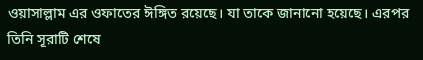ওয়াসাল্লাম এর ওফাতের ঈঙ্গিত রয়েছে। যা তাকে জানানো হয়েছে। এরপর তিনি সূরাটি শেষে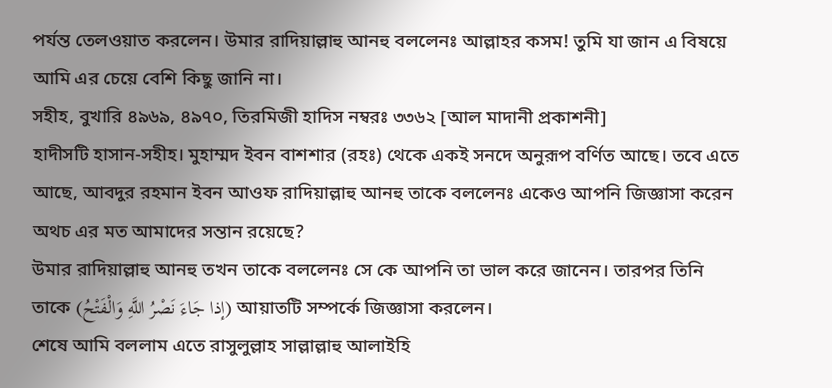পর্যন্ত তেলওয়াত করলেন। উমার রাদিয়াল্লাহু আনহু বললেনঃ আল্লাহর কসম! তুমি যা জান এ বিষয়ে আমি এর চেয়ে বেশি কিছু জানি না।
সহীহ, বুখারি ৪৯৬৯, ৪৯৭০, তিরমিজী হাদিস নম্বরঃ ৩৩৬২ [আল মাদানী প্রকাশনী]
হাদীসটি হাসান-সহীহ। মুহাম্মদ ইবন বাশশার (রহঃ) থেকে একই সনদে অনুরূপ বর্ণিত আছে। তবে এতে আছে, আবদুর রহমান ইবন আওফ রাদিয়াল্লাহু আনহু তাকে বললেনঃ একেও আপনি জিজ্ঞাসা করেন অথচ এর মত আমাদের সন্তান রয়েছে?
উমার রাদিয়াল্লাহু আনহু তখন তাকে বললেনঃ সে কে আপনি তা ভাল করে জানেন। তারপর তিনি তাকে (إذا جَاءَ نَصْرُ اللَّهِ وَالْفَتْحُ) আয়াতটি সম্পর্কে জিজ্ঞাসা করলেন।
শেষে আমি বললাম এতে রাসুলুল্লাহ সাল্লাল্লাহু আলাইহি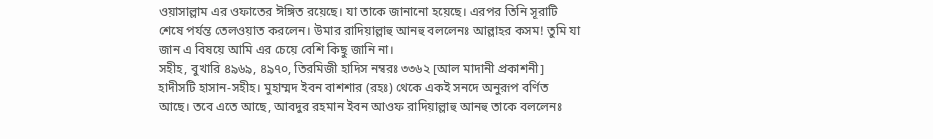ওয়াসাল্লাম এর ওফাতের ঈঙ্গিত রয়েছে। যা তাকে জানানো হয়েছে। এরপর তিনি সূরাটি শেষে পর্যন্ত তেলওয়াত করলেন। উমার রাদিয়াল্লাহু আনহু বললেনঃ আল্লাহর কসম! তুমি যা জান এ বিষয়ে আমি এর চেয়ে বেশি কিছু জানি না।
সহীহ, বুখারি ৪৯৬৯, ৪৯৭০, তিরমিজী হাদিস নম্বরঃ ৩৩৬২ [আল মাদানী প্রকাশনী]
হাদীসটি হাসান-সহীহ। মুহাম্মদ ইবন বাশশার (রহঃ) থেকে একই সনদে অনুরূপ বর্ণিত আছে। তবে এতে আছে, আবদুর রহমান ইবন আওফ রাদিয়াল্লাহু আনহু তাকে বললেনঃ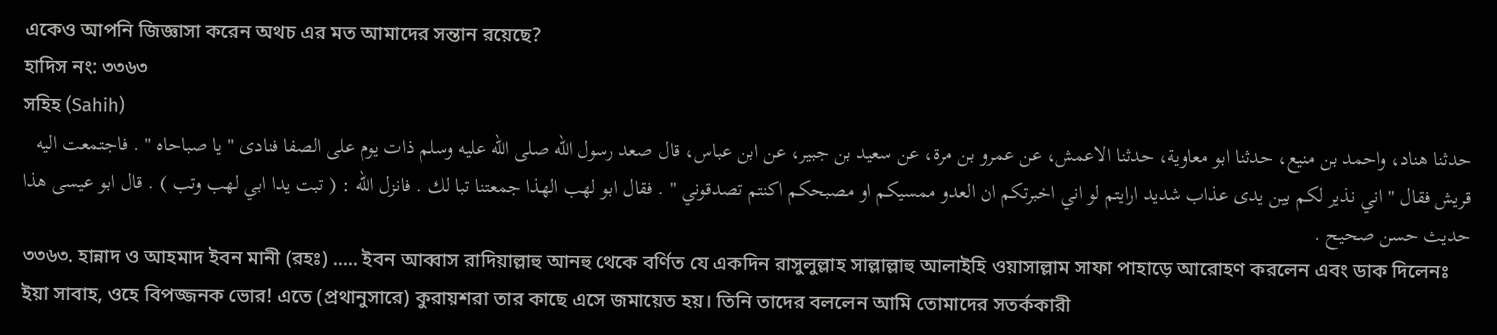একেও আপনি জিজ্ঞাসা করেন অথচ এর মত আমাদের সন্তান রয়েছে?
হাদিস নং: ৩৩৬৩
সহিহ (Sahih)
حدثنا هناد، واحمد بن منيع، حدثنا ابو معاوية، حدثنا الاعمش، عن عمرو بن مرة، عن سعيد بن جبير، عن ابن عباس، قال صعد رسول الله صلى الله عليه وسلم ذات يوم على الصفا فنادى " يا صباحاه " . فاجتمعت اليه قريش فقال " اني نذير لكم بين يدى عذاب شديد ارايتم لو اني اخبرتكم ان العدو ممسيكم او مصبحكم اكنتم تصدقوني " . فقال ابو لهب الهذا جمعتنا تبا لك . فانزل الله : ( تبت يدا ابي لهب وتب ) . قال ابو عيسى هذا حديث حسن صحيح .
৩৩৬৩. হান্নাদ ও আহমাদ ইবন মানী (রহঃ) ..... ইবন আব্বাস রাদিয়াল্লাহু আনহু থেকে বর্ণিত যে একদিন রাসুলুল্লাহ সাল্লাল্লাহু আলাইহি ওয়াসাল্লাম সাফা পাহাড়ে আরোহণ করলেন এবং ডাক দিলেনঃ ইয়া সাবাহ, ওহে বিপজ্জনক ভোর! এতে (প্রথানুসারে) কুরায়শরা তার কাছে এসে জমায়েত হয়। তিনি তাদের বললেন আমি তোমাদের সতর্ককারী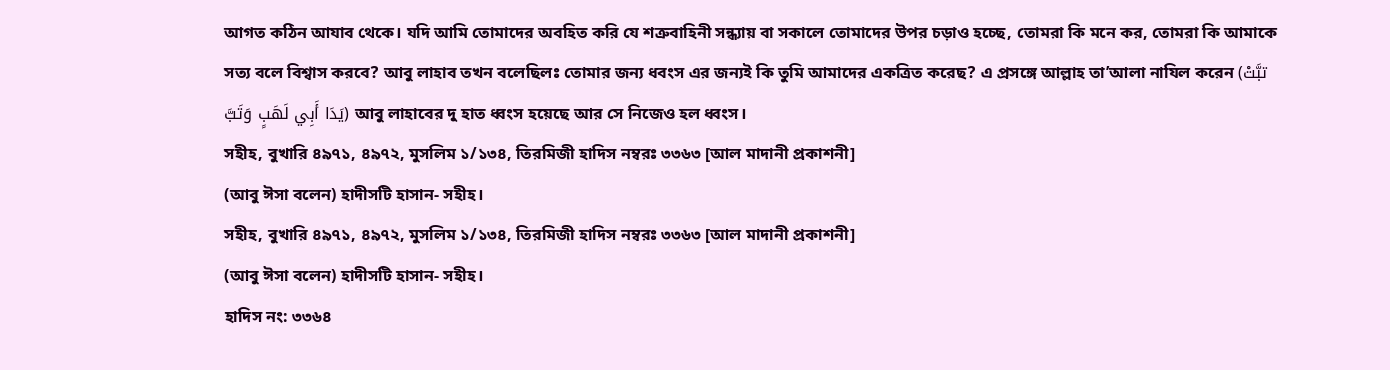আগত কঠিন আযাব থেকে। যদি আমি তোমাদের অবহিত করি যে শত্রুবাহিনী সন্ধ্যায় বা সকালে তোমাদের উপর চড়াও হচ্ছে, তোমরা কি মনে কর, তোমরা কি আমাকে সত্য বলে বিশ্বাস করবে? আবু লাহাব তখন বলেছিলঃ তোমার জন্য ধবংস এর জন্যই কি তুমি আমাদের একত্রিত করেছ? এ প্রসঙ্গে আল্লাহ তা’আলা নাযিল করেন (تبَّتْ يَدَا أَبِي لَهَبٍ وَتَبَّ) আবু লাহাবের দু হাত ধ্বংস হয়েছে আর সে নিজেও হল ধ্বংস।
সহীহ, বুখারি ৪৯৭১, ৪৯৭২, মুসলিম ১/১৩৪, তিরমিজী হাদিস নম্বরঃ ৩৩৬৩ [আল মাদানী প্রকাশনী]
(আবু ঈসা বলেন) হাদীসটি হাসান- সহীহ।
সহীহ, বুখারি ৪৯৭১, ৪৯৭২, মুসলিম ১/১৩৪, তিরমিজী হাদিস নম্বরঃ ৩৩৬৩ [আল মাদানী প্রকাশনী]
(আবু ঈসা বলেন) হাদীসটি হাসান- সহীহ।
হাদিস নং: ৩৩৬৪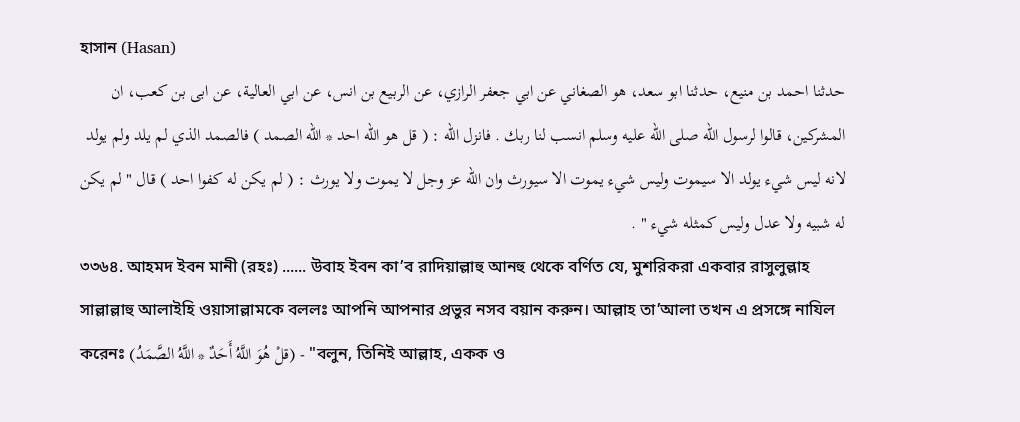হাসান (Hasan)
حدثنا احمد بن منيع، حدثنا ابو سعد، هو الصغاني عن ابي جعفر الرازي، عن الربيع بن انس، عن ابي العالية، عن ابى بن كعب، ان المشركين، قالوا لرسول الله صلى الله عليه وسلم انسب لنا ربك . فانزل الله : ( قل هو الله احد * الله الصمد ) فالصمد الذي لم يلد ولم يولد لانه ليس شيء يولد الا سيموت وليس شيء يموت الا سيورث وان الله عز وجل لا يموت ولا يورث : ( لم يكن له كفوا احد ) قال " لم يكن له شبيه ولا عدل وليس كمثله شيء " .
৩৩৬৪. আহমদ ইবন মানী (রহঃ) ...... উবাহ ইবন কা’ব রাদিয়াল্লাহু আনহু থেকে বর্ণিত যে, মুশরিকরা একবার রাসুলুল্লাহ সাল্লাল্লাহু আলাইহি ওয়াসাল্লামকে বললঃ আপনি আপনার প্রভুর নসব বয়ান করুন। আল্লাহ তা’আলা তখন এ প্রসঙ্গে নাযিল করেনঃ (قلْ هُوَ اللَّهُ أَحَدٌ * اللَّهُ الصَّمَدُ) - "বলুন, তিনিই আল্লাহ, একক ও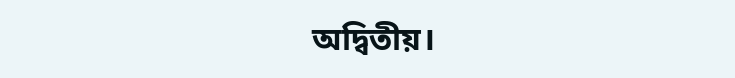অদ্বিতীয়।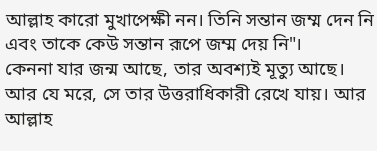আল্লাহ কারো মুখাপেক্ষী নন। তিনি সন্তান জম্ম দেন নি এবং তাকে কেউ সন্তান রূপে জম্ম দেয় নি"।
কেননা যার জন্ম আছে, তার অবশ্যই মূত্যু আছে। আর যে মরে, সে তার উত্তরাধিকারী রেখে যায়। আর আল্লাহ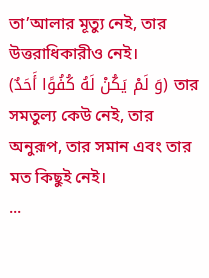তা’আলার মূত্যু নেই, তার উত্তরাধিকারীও নেই।
(وَ لَمْ يَكُنْ لَهُ كُفُوًا أَحَدٌ) তার সমতুল্য কেউ নেই, তার অনুরূপ, তার সমান এবং তার মত কিছুই নেই।
...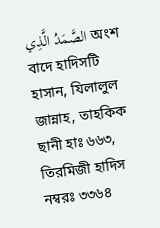الصَّمَدُ الَّذِي অংশ বাদে হাদিসটি হাসান, যিলালুল জান্নাহ, তাহকিক ছানী হাঃ ৬৬৩, তিরমিজী হাদিস নম্বরঃ ৩৩৬৪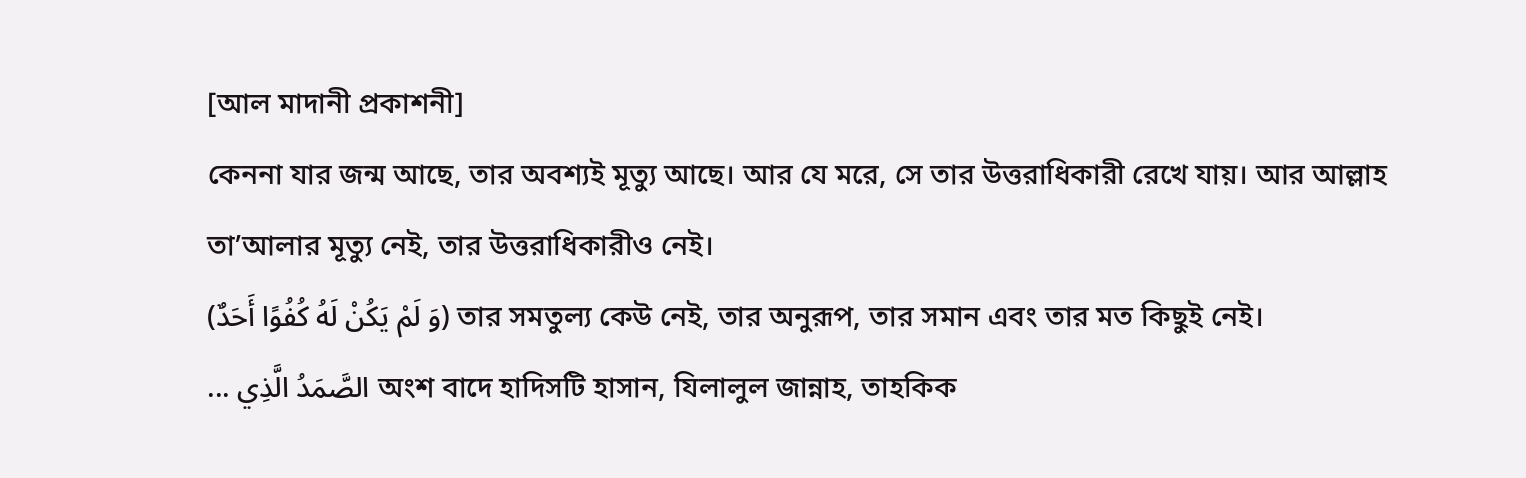[আল মাদানী প্রকাশনী]
কেননা যার জন্ম আছে, তার অবশ্যই মূত্যু আছে। আর যে মরে, সে তার উত্তরাধিকারী রেখে যায়। আর আল্লাহ তা’আলার মূত্যু নেই, তার উত্তরাধিকারীও নেই।
(وَ لَمْ يَكُنْ لَهُ كُفُوًا أَحَدٌ) তার সমতুল্য কেউ নেই, তার অনুরূপ, তার সমান এবং তার মত কিছুই নেই।
... الصَّمَدُ الَّذِي অংশ বাদে হাদিসটি হাসান, যিলালুল জান্নাহ, তাহকিক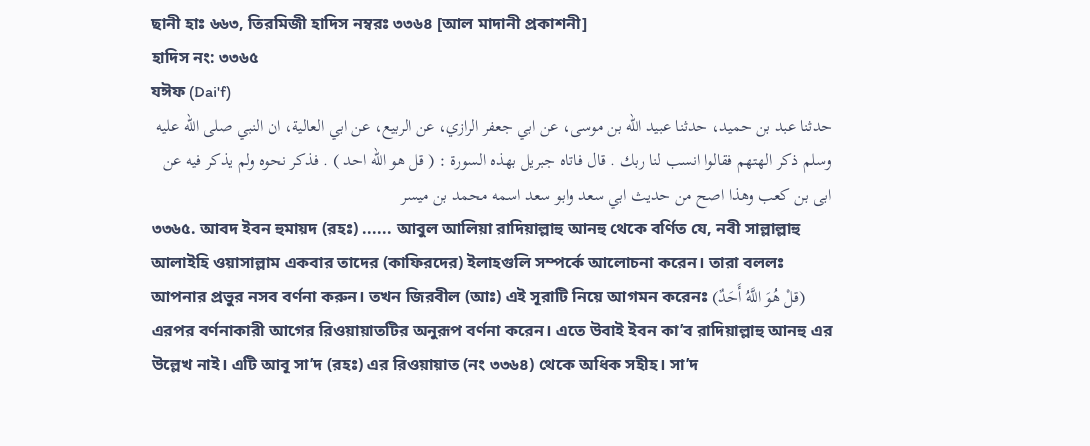ছানী হাঃ ৬৬৩, তিরমিজী হাদিস নম্বরঃ ৩৩৬৪ [আল মাদানী প্রকাশনী]
হাদিস নং: ৩৩৬৫
যঈফ (Dai'f)
حدثنا عبد بن حميد، حدثنا عبيد الله بن موسى، عن ابي جعفر الرازي، عن الربيع، عن ابي العالية، ان النبي صلى الله عليه وسلم ذكر الهتهم فقالوا انسب لنا ربك . قال فاتاه جبريل بهذه السورة : ( قل هو الله احد ) . فذكر نحوه ولم يذكر فيه عن ابى بن كعب وهذا اصح من حديث ابي سعد وابو سعد اسمه محمد بن ميسر
৩৩৬৫. আবদ ইবন হুমায়দ (রহঃ) ...... আবুল আলিয়া রাদিয়াল্লাহু আনহু থেকে বর্ণিত যে, নবী সাল্লাল্লাহু আলাইহি ওয়াসাল্লাম একবার তাদের (কাফিরদের) ইলাহগুলি সম্পর্কে আলোচনা করেন। তারা বললঃ আপনার প্রভুর নসব বর্ণনা করুন। তখন জিরবীল (আঃ) এই সূরাটি নিয়ে আগমন করেনঃ (قلْ هُوَ اللَّهُ أَحَدٌ) এরপর বর্ণনাকারী আগের রিওয়ায়াতটির অনুরূপ বর্ণনা করেন। এতে উবাই ইবন কা’ব রাদিয়াল্লাহু আনহু এর উল্লেখ নাই। এটি আবূ সা’দ (রহঃ) এর রিওয়ায়াত (নং ৩৩৬৪) থেকে অধিক সহীহ। সা’দ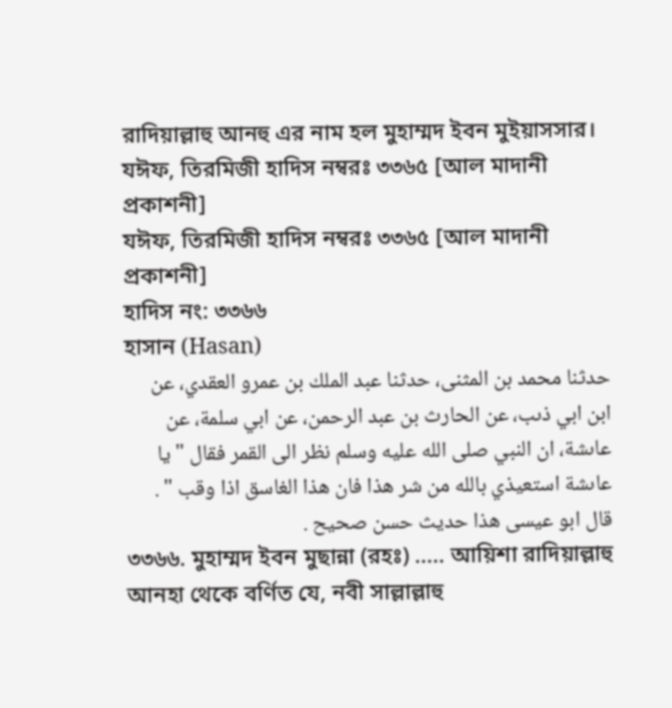রাদিয়াল্লাহু আনহু এর নাম হল মুহাম্মদ ইবন মুইয়াসসার।
যঈফ, তিরমিজী হাদিস নম্বরঃ ৩৩৬৫ [আল মাদানী প্রকাশনী]
যঈফ, তিরমিজী হাদিস নম্বরঃ ৩৩৬৫ [আল মাদানী প্রকাশনী]
হাদিস নং: ৩৩৬৬
হাসান (Hasan)
حدثنا محمد بن المثنى، حدثنا عبد الملك بن عمرو العقدي، عن ابن ابي ذىب، عن الحارث بن عبد الرحمن، عن ابي سلمة، عن عاىشة، ان النبي صلى الله عليه وسلم نظر الى القمر فقال " يا عاىشة استعيذي بالله من شر هذا فان هذا الغاسق اذا وقب " . قال ابو عيسى هذا حديث حسن صحيح .
৩৩৬৬. মুহাম্মদ ইবন মুছান্না (রহঃ) ..... আয়িশা রাদিয়াল্লাহু আনহা থেকে বর্ণিত যে, নবী সাল্লাল্লাহু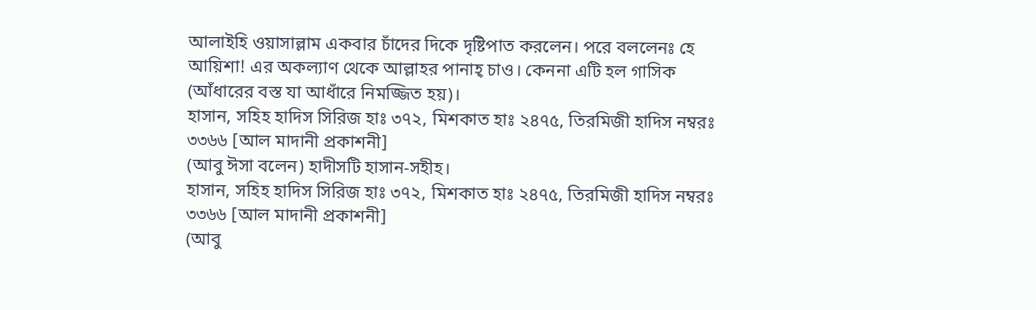আলাইহি ওয়াসাল্লাম একবার চাঁদের দিকে দৃষ্টিপাত করলেন। পরে বললেনঃ হে আয়িশা! এর অকল্যাণ থেকে আল্লাহর পানাহ্ চাও। কেননা এটি হল গাসিক (আঁধারের বস্ত যা আধাঁরে নিমজ্জিত হয়)।
হাসান, সহিহ হাদিস সিরিজ হাঃ ৩৭২, মিশকাত হাঃ ২৪৭৫, তিরমিজী হাদিস নম্বরঃ ৩৩৬৬ [আল মাদানী প্রকাশনী]
(আবু ঈসা বলেন) হাদীসটি হাসান-সহীহ।
হাসান, সহিহ হাদিস সিরিজ হাঃ ৩৭২, মিশকাত হাঃ ২৪৭৫, তিরমিজী হাদিস নম্বরঃ ৩৩৬৬ [আল মাদানী প্রকাশনী]
(আবু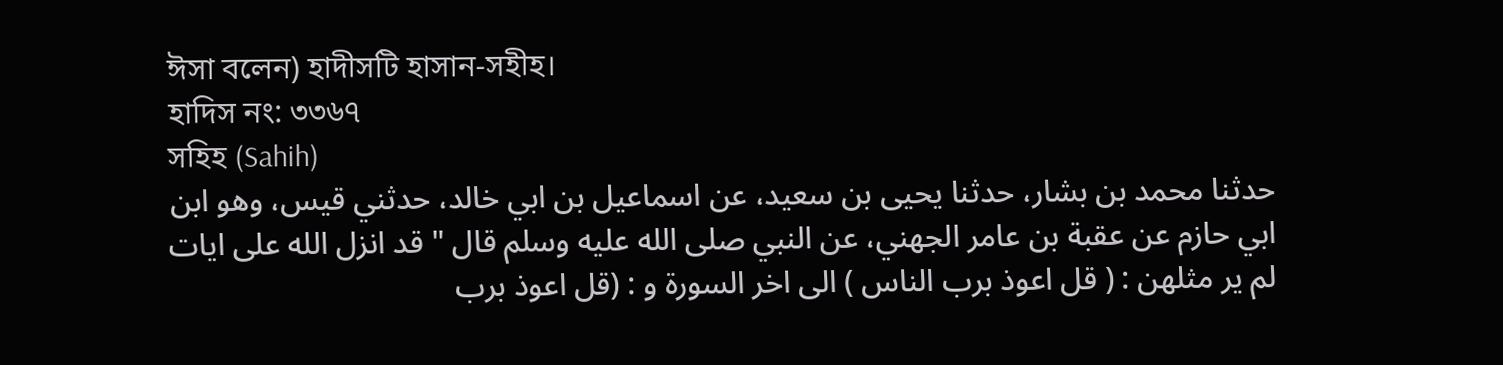ঈসা বলেন) হাদীসটি হাসান-সহীহ।
হাদিস নং: ৩৩৬৭
সহিহ (Sahih)
حدثنا محمد بن بشار، حدثنا يحيى بن سعيد، عن اسماعيل بن ابي خالد، حدثني قيس، وهو ابن ابي حازم عن عقبة بن عامر الجهني، عن النبي صلى الله عليه وسلم قال " قد انزل الله على ايات لم ير مثلهن : ( قل اعوذ برب الناس ) الى اخر السورة و : (قل اعوذ برب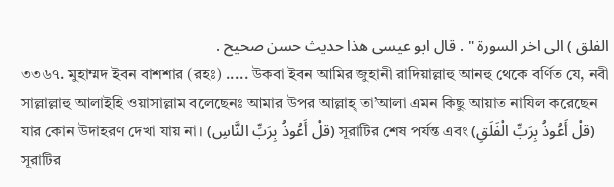الفلق ) الى اخر السورة " . قال ابو عيسى هذا حديث حسن صحيح .
৩৩৬৭. মুহাম্মদ ইবন বাশশার (রহঃ) ..... উকবা ইবন আমির জুহানী রাদিয়াল্লাহু আনহু থেকে বর্ণিত যে, নবী সাল্লাল্লাহু আলাইহি ওয়াসাল্লাম বলেছেনঃ আমার উপর আল্লাহ্ তা’আলা এমন কিছু আয়াত নাযিল করেছেন যার কোন উদাহরণ দেখা যায় না। (قلْ أَعُوذُ بِرَبِّ النَّاسِ) সূরাটির শেষ পর্যন্ত এবং (قلْ أَعُوذُ بِرَبِّ الْفَلَقِ) সূরাটির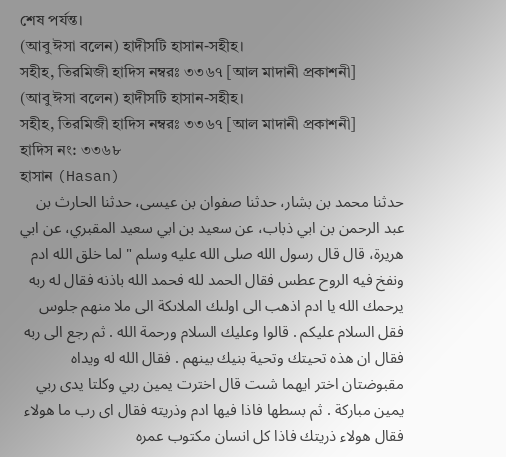শেষ পর্যন্ত।
(আবু ঈসা বলেন) হাদীসটি হাসান-সহীহ।
সহীহ, তিরমিজী হাদিস নম্বরঃ ৩৩৬৭ [আল মাদানী প্রকাশনী]
(আবু ঈসা বলেন) হাদীসটি হাসান-সহীহ।
সহীহ, তিরমিজী হাদিস নম্বরঃ ৩৩৬৭ [আল মাদানী প্রকাশনী]
হাদিস নং: ৩৩৬৮
হাসান (Hasan)
حدثنا محمد بن بشار، حدثنا صفوان بن عيسى، حدثنا الحارث بن عبد الرحمن بن ابي ذباب، عن سعيد بن ابي سعيد المقبري، عن ابي هريرة، قال قال رسول الله صلى الله عليه وسلم " لما خلق الله ادم ونفخ فيه الروح عطس فقال الحمد لله فحمد الله باذنه فقال له ربه يرحمك الله يا ادم اذهب الى اولىك الملاىكة الى ملا منهم جلوس فقل السلام عليكم . قالوا وعليك السلام ورحمة الله . ثم رجع الى ربه فقال ان هذه تحيتك وتحية بنيك بينهم . فقال الله له ويداه مقبوضتان اختر ايهما شىت قال اخترت يمين ربي وكلتا يدى ربي يمين مباركة . ثم بسطها فاذا فيها ادم وذريته فقال اى رب ما هولاء فقال هولاء ذريتك فاذا كل انسان مكتوب عمره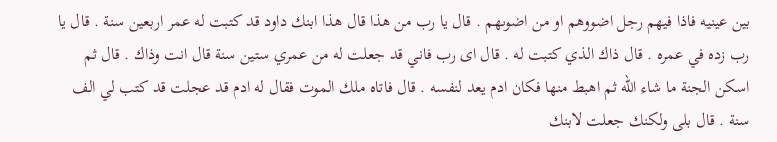بين عينيه فاذا فيهم رجل اضووهم او من اضوىهم . قال يا رب من هذا قال هذا ابنك داود قد كتبت له عمر اربعين سنة . قال يا رب زده في عمره . قال ذاك الذي كتبت له . قال اى رب فاني قد جعلت له من عمري ستين سنة قال انت وذاك . قال ثم اسكن الجنة ما شاء الله ثم اهبط منها فكان ادم يعد لنفسه . قال فاتاه ملك الموت فقال له ادم قد عجلت قد كتب لي الف سنة . قال بلى ولكنك جعلت لابنك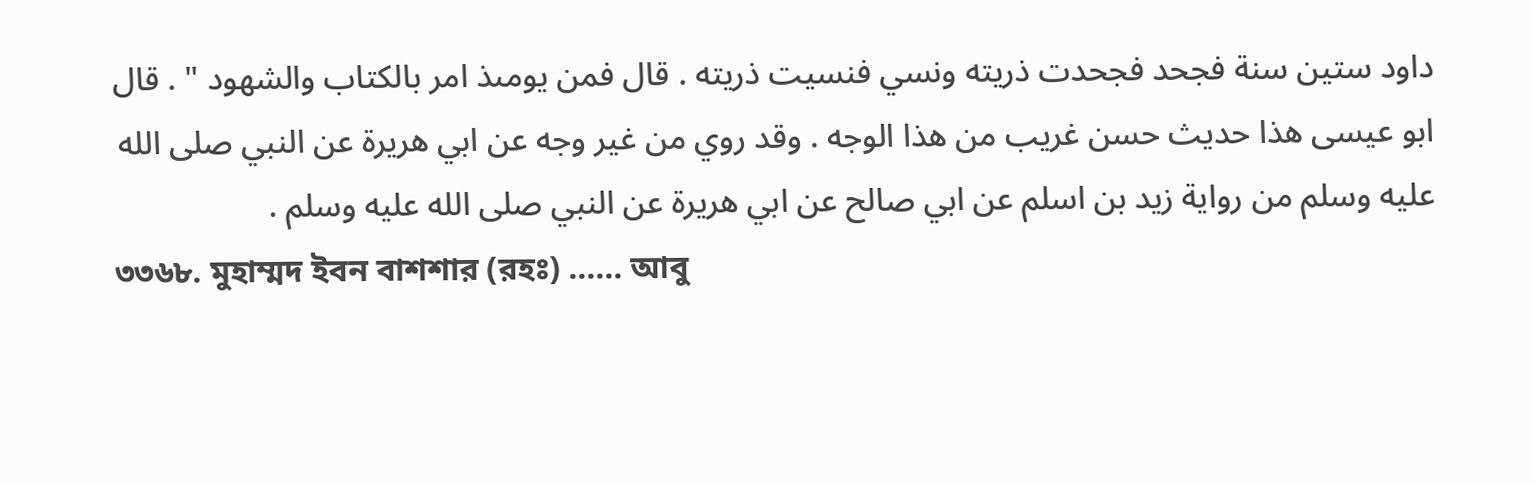داود ستين سنة فجحد فجحدت ذريته ونسي فنسيت ذريته . قال فمن يومىذ امر بالكتاب والشهود " . قال ابو عيسى هذا حديث حسن غريب من هذا الوجه . وقد روي من غير وجه عن ابي هريرة عن النبي صلى الله عليه وسلم من رواية زيد بن اسلم عن ابي صالح عن ابي هريرة عن النبي صلى الله عليه وسلم .
৩৩৬৮. মুহাম্মদ ইবন বাশশার (রহঃ) ...... আবু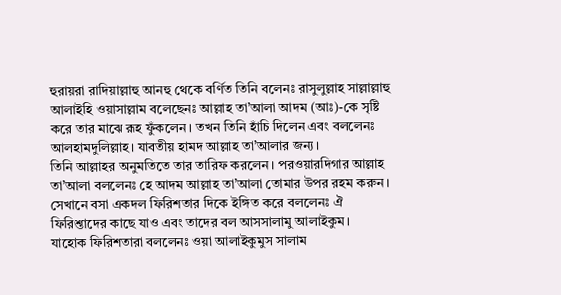হুরায়রা রাদিয়াল্লাহু আনহু থেকে বর্ণিত তিনি বলেনঃ রাসুলুল্লাহ সাল্লাল্লাহু আলাইহি ওয়াসাল্লাম বলেছেনঃ আল্লাহ তা’আলা আদম (আঃ)-কে সৃষ্টি করে তার মাঝে রূহ ফুঁকলেন। তখন তিনি হাঁচি দিলেন এবং বললেনঃ আলহামদুলিল্লাহ। যাবতীয় হামদ আল্লাহ তা’আলার জন্য।
তিনি আল্লাহর অনুমতিতে তার তারিফ করলেন। পরওয়ারদিগার আল্লাহ তা’আলা বললেনঃ হে আদম আল্লাহ তা’আলা তোমার উপর রহম করুন। সেখানে বসা একদল ফিরিশতার দিকে ইঙ্গিত করে বললেনঃ ঐ ফিরিশ্তাদের কাছে যাও এবং তাদের বল আসসালামু আলাইকুম।
যাহোক ফিরিশতারা বললেনঃ ওয়া আলাইকুমুস সালাম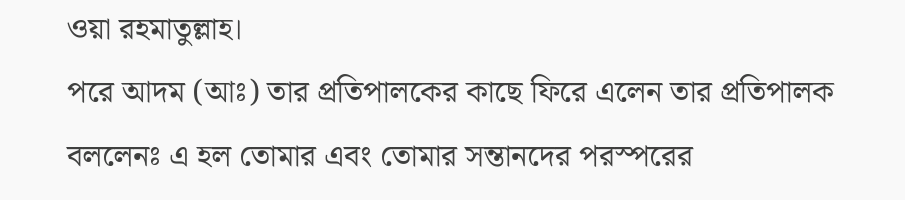ওয়া রহমাতুল্লাহ।
পরে আদম (আঃ) তার প্রতিপালকের কাছে ফিরে এলেন তার প্রতিপালক বললেনঃ এ হল তোমার এবং তোমার সন্তানদের পরস্পরের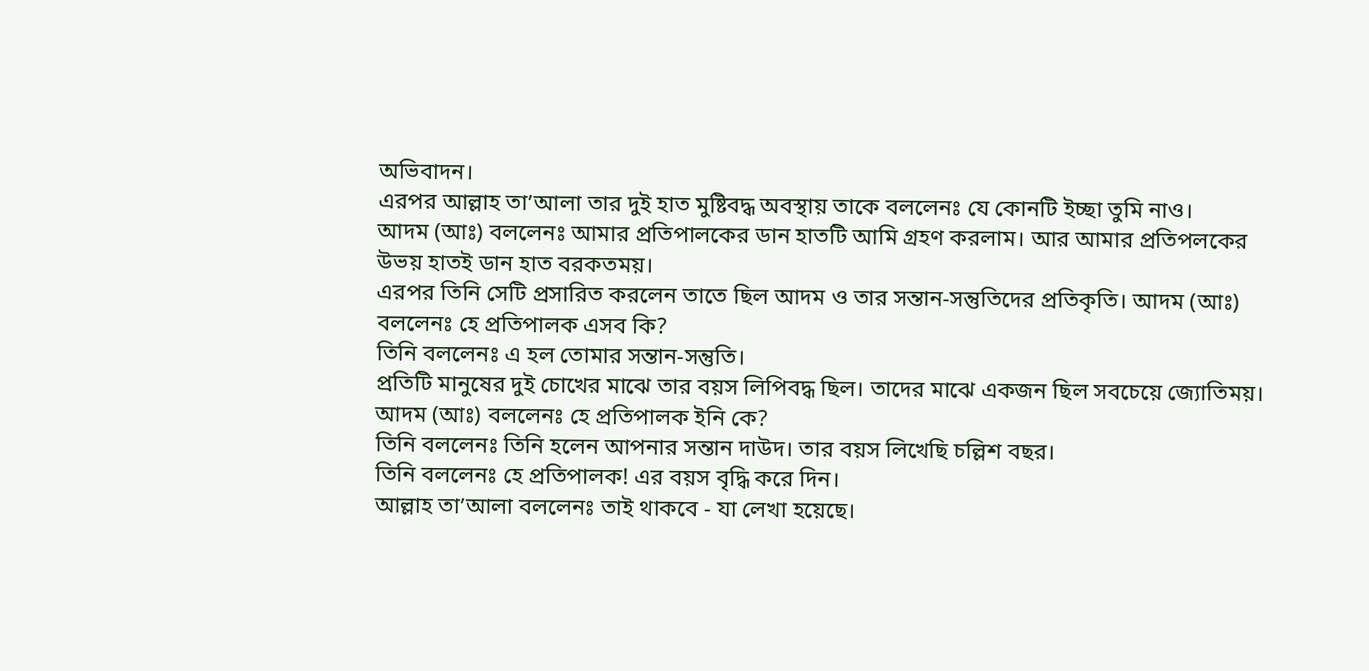অভিবাদন।
এরপর আল্লাহ তা’আলা তার দুই হাত মুষ্টিবদ্ধ অবস্থায় তাকে বললেনঃ যে কোনটি ইচ্ছা তুমি নাও।
আদম (আঃ) বললেনঃ আমার প্রতিপালকের ডান হাতটি আমি গ্রহণ করলাম। আর আমার প্রতিপলকের উভয় হাতই ডান হাত বরকতময়।
এরপর তিনি সেটি প্রসারিত করলেন তাতে ছিল আদম ও তার সন্তান-সন্তুতিদের প্রতিকৃতি। আদম (আঃ) বললেনঃ হে প্রতিপালক এসব কি?
তিনি বললেনঃ এ হল তোমার সন্তান-সন্তুতি।
প্রতিটি মানুষের দুই চোখের মাঝে তার বয়স লিপিবদ্ধ ছিল। তাদের মাঝে একজন ছিল সবচেয়ে জ্যোতিময়। আদম (আঃ) বললেনঃ হে প্রতিপালক ইনি কে?
তিনি বললেনঃ তিনি হলেন আপনার সন্তান দাউদ। তার বয়স লিখেছি চল্লিশ বছর।
তিনি বললেনঃ হে প্রতিপালক! এর বয়স বৃদ্ধি করে দিন।
আল্লাহ তা’আলা বললেনঃ তাই থাকবে - যা লেখা হয়েছে।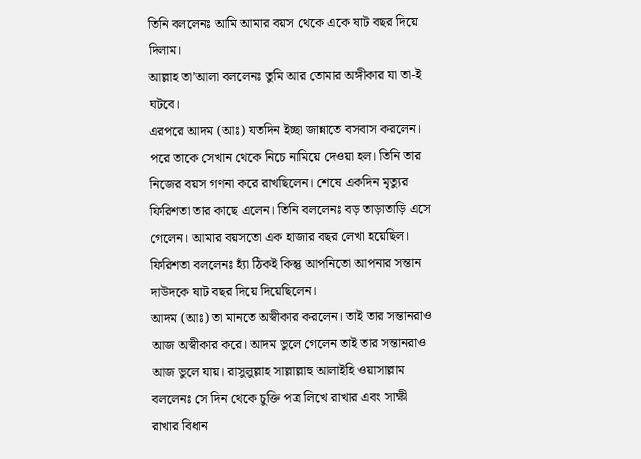তিনি বললেনঃ আমি আমার বয়স থেকে একে ষাট বছর দিয়ে দিলাম।
আল্লাহ তা’আলা বললেনঃ তুমি আর তোমার অঙ্গীকার যা তা-ই ঘটবে।
এরপরে আদম (আঃ) যতদিন ইচ্ছা জান্নাতে বসবাস করলেন। পরে তাকে সেখান থেকে নিচে নামিয়ে দেওয়া হল। তিনি তার নিজের বয়স গণনা করে রাখছিলেন। শেষে একদিন মৃত্যুর ফিরিশতা তার কাছে এলেন। তিনি বললেনঃ বড় তাড়াতাড়ি এসে গেলেন। আমার বয়সতো এক হাজার বছর লেখা হয়েছিল। ফিরিশতা বললেনঃ হ্যাঁ ঠিকই কিন্তু আপনিতো আপনার সন্তান দাউদকে ষাট বছর দিয়ে দিয়েছিলেন।
আদম (আঃ) তা মানতে অস্বীকার করলেন। তাই তার সন্তানরাও আজ অস্বীকার করে। আদম ভুলে গেলেন তাই তার সন্তানরাও আজ ভুলে যায়। রাসুলুল্লাহ সাল্লাল্লাহু আলাইহি ওয়াসাল্লাম বললেনঃ সে দিন থেকে চুক্তি পত্র লিখে রাখার এবং সাক্ষী রাখার বিধান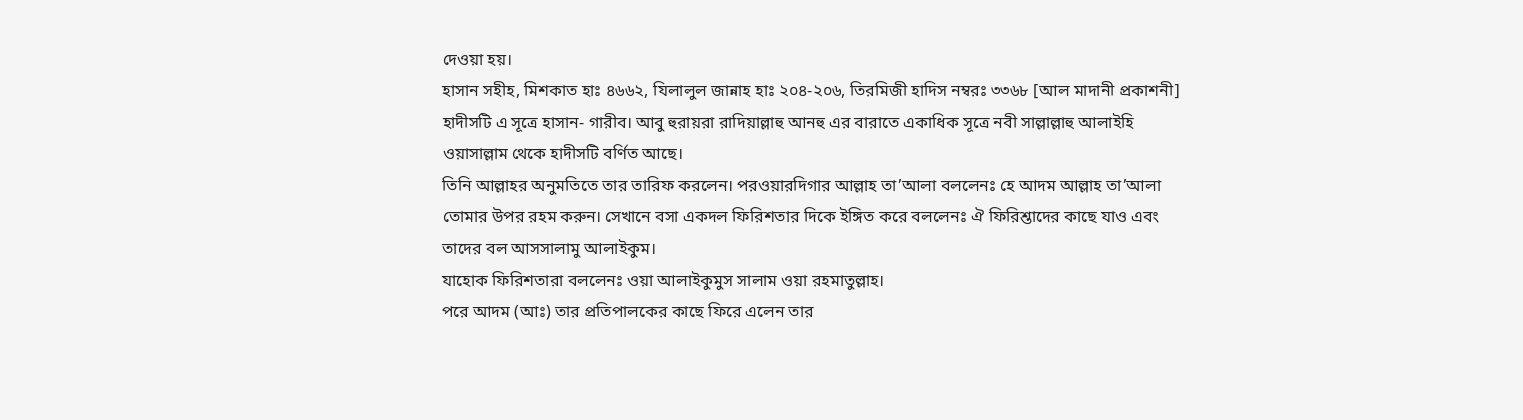দেওয়া হয়।
হাসান সহীহ, মিশকাত হাঃ ৪৬৬২, যিলালুল জান্নাহ হাঃ ২০৪-২০৬, তিরমিজী হাদিস নম্বরঃ ৩৩৬৮ [আল মাদানী প্রকাশনী]
হাদীসটি এ সূত্রে হাসান- গারীব। আবু হুরায়রা রাদিয়াল্লাহু আনহু এর বারাতে একাধিক সূত্রে নবী সাল্লাল্লাহু আলাইহি ওয়াসাল্লাম থেকে হাদীসটি বর্ণিত আছে।
তিনি আল্লাহর অনুমতিতে তার তারিফ করলেন। পরওয়ারদিগার আল্লাহ তা’আলা বললেনঃ হে আদম আল্লাহ তা’আলা তোমার উপর রহম করুন। সেখানে বসা একদল ফিরিশতার দিকে ইঙ্গিত করে বললেনঃ ঐ ফিরিশ্তাদের কাছে যাও এবং তাদের বল আসসালামু আলাইকুম।
যাহোক ফিরিশতারা বললেনঃ ওয়া আলাইকুমুস সালাম ওয়া রহমাতুল্লাহ।
পরে আদম (আঃ) তার প্রতিপালকের কাছে ফিরে এলেন তার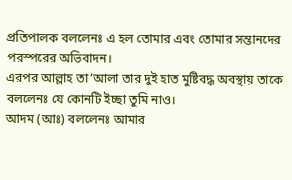প্রতিপালক বললেনঃ এ হল তোমার এবং তোমার সন্তানদের পরস্পরের অভিবাদন।
এরপর আল্লাহ তা’আলা তার দুই হাত মুষ্টিবদ্ধ অবস্থায় তাকে বললেনঃ যে কোনটি ইচ্ছা তুমি নাও।
আদম (আঃ) বললেনঃ আমার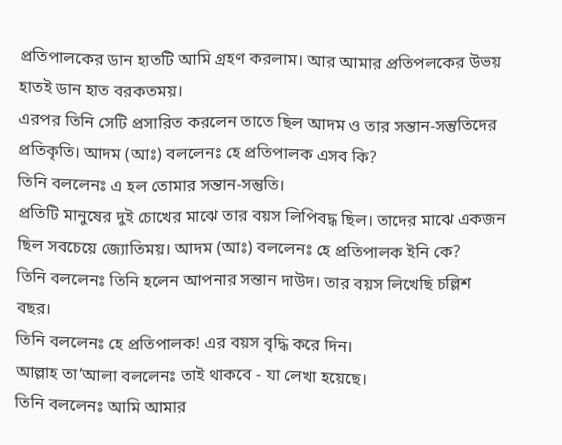প্রতিপালকের ডান হাতটি আমি গ্রহণ করলাম। আর আমার প্রতিপলকের উভয় হাতই ডান হাত বরকতময়।
এরপর তিনি সেটি প্রসারিত করলেন তাতে ছিল আদম ও তার সন্তান-সন্তুতিদের প্রতিকৃতি। আদম (আঃ) বললেনঃ হে প্রতিপালক এসব কি?
তিনি বললেনঃ এ হল তোমার সন্তান-সন্তুতি।
প্রতিটি মানুষের দুই চোখের মাঝে তার বয়স লিপিবদ্ধ ছিল। তাদের মাঝে একজন ছিল সবচেয়ে জ্যোতিময়। আদম (আঃ) বললেনঃ হে প্রতিপালক ইনি কে?
তিনি বললেনঃ তিনি হলেন আপনার সন্তান দাউদ। তার বয়স লিখেছি চল্লিশ বছর।
তিনি বললেনঃ হে প্রতিপালক! এর বয়স বৃদ্ধি করে দিন।
আল্লাহ তা’আলা বললেনঃ তাই থাকবে - যা লেখা হয়েছে।
তিনি বললেনঃ আমি আমার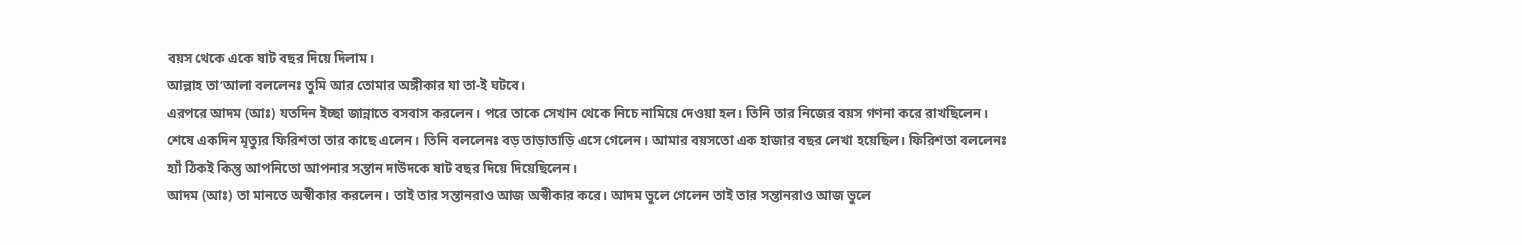বয়স থেকে একে ষাট বছর দিয়ে দিলাম।
আল্লাহ তা’আলা বললেনঃ তুমি আর তোমার অঙ্গীকার যা তা-ই ঘটবে।
এরপরে আদম (আঃ) যতদিন ইচ্ছা জান্নাতে বসবাস করলেন। পরে তাকে সেখান থেকে নিচে নামিয়ে দেওয়া হল। তিনি তার নিজের বয়স গণনা করে রাখছিলেন। শেষে একদিন মৃত্যুর ফিরিশতা তার কাছে এলেন। তিনি বললেনঃ বড় তাড়াতাড়ি এসে গেলেন। আমার বয়সতো এক হাজার বছর লেখা হয়েছিল। ফিরিশতা বললেনঃ হ্যাঁ ঠিকই কিন্তু আপনিতো আপনার সন্তান দাউদকে ষাট বছর দিয়ে দিয়েছিলেন।
আদম (আঃ) তা মানতে অস্বীকার করলেন। তাই তার সন্তানরাও আজ অস্বীকার করে। আদম ভুলে গেলেন তাই তার সন্তানরাও আজ ভুলে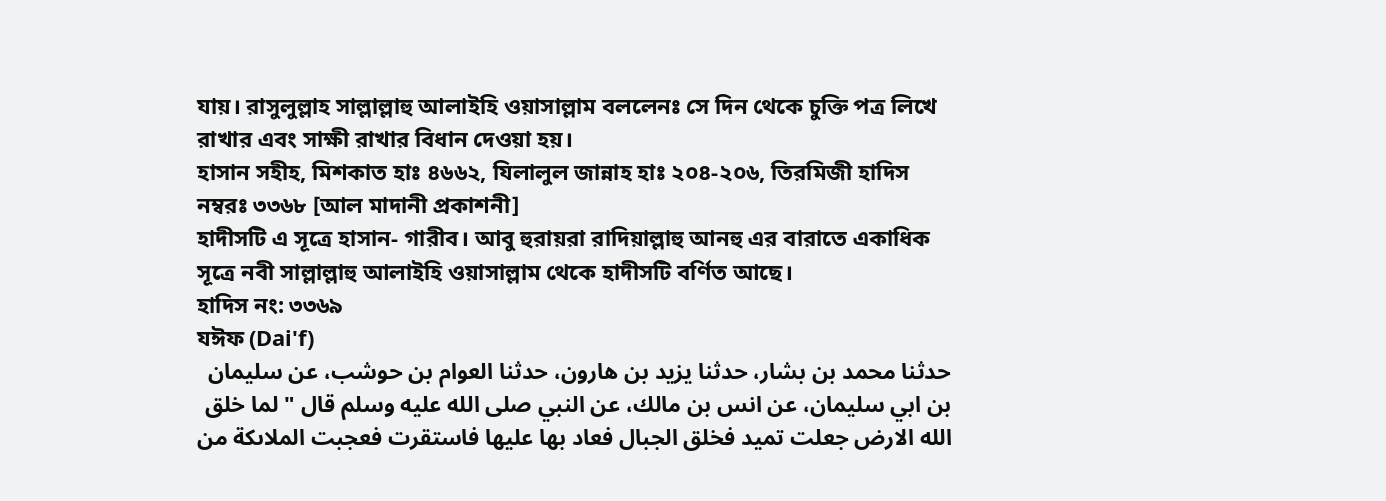যায়। রাসুলুল্লাহ সাল্লাল্লাহু আলাইহি ওয়াসাল্লাম বললেনঃ সে দিন থেকে চুক্তি পত্র লিখে রাখার এবং সাক্ষী রাখার বিধান দেওয়া হয়।
হাসান সহীহ, মিশকাত হাঃ ৪৬৬২, যিলালুল জান্নাহ হাঃ ২০৪-২০৬, তিরমিজী হাদিস নম্বরঃ ৩৩৬৮ [আল মাদানী প্রকাশনী]
হাদীসটি এ সূত্রে হাসান- গারীব। আবু হুরায়রা রাদিয়াল্লাহু আনহু এর বারাতে একাধিক সূত্রে নবী সাল্লাল্লাহু আলাইহি ওয়াসাল্লাম থেকে হাদীসটি বর্ণিত আছে।
হাদিস নং: ৩৩৬৯
যঈফ (Dai'f)
حدثنا محمد بن بشار، حدثنا يزيد بن هارون، حدثنا العوام بن حوشب، عن سليمان بن ابي سليمان، عن انس بن مالك، عن النبي صلى الله عليه وسلم قال " لما خلق الله الارض جعلت تميد فخلق الجبال فعاد بها عليها فاستقرت فعجبت الملاىكة من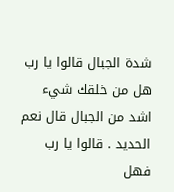شدة الجبال قالوا يا رب هل من خلقك شيء اشد من الجبال قال نعم الحديد . قالوا يا رب فهل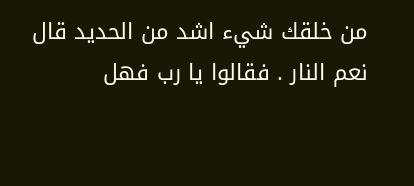من خلقك شيء اشد من الحديد قال نعم النار . فقالوا يا رب فهل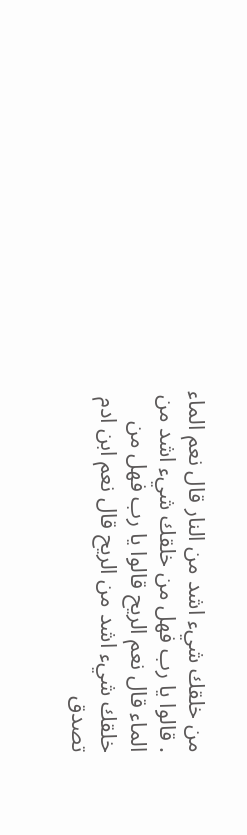من خلقك شيء اشد من النار قال نعم الماء . قالوا يا رب فهل من خلقك شيء اشد من الماء قال نعم الريح قالوا يا رب فهل من خلقك شيء اشد من الريح قال نعم ابن ادم تصدق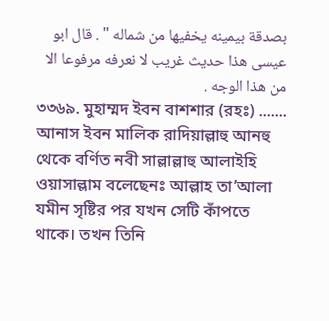بصدقة بيمينه يخفيها من شماله " . قال ابو عيسى هذا حديث غريب لا نعرفه مرفوعا الا من هذا الوجه .
৩৩৬৯. মুহাম্মদ ইবন বাশশার (রহঃ) ....... আনাস ইবন মালিক রাদিয়াল্লাহু আনহু থেকে বর্ণিত নবী সাল্লাল্লাহু আলাইহি ওয়াসাল্লাম বলেছেনঃ আল্লাহ তা’আলা যমীন সৃষ্টির পর যখন সেটি কাঁপতে থাকে। তখন তিনি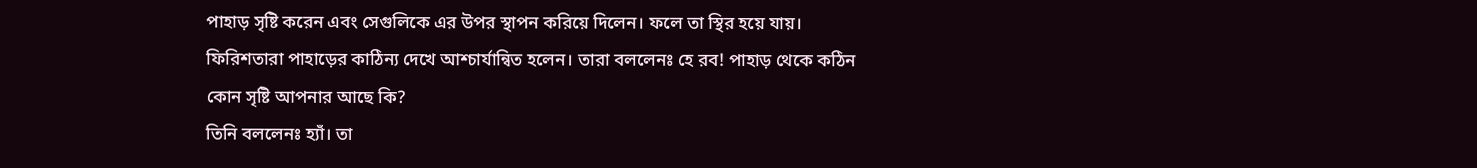পাহাড় সৃষ্টি করেন এবং সেগুলিকে এর উপর স্থাপন করিয়ে দিলেন। ফলে তা স্থির হয়ে যায়। ফিরিশতারা পাহাড়ের কাঠিন্য দেখে আশ্চার্যান্বিত হলেন। তারা বললেনঃ হে রব! পাহাড় থেকে কঠিন কোন সৃষ্টি আপনার আছে কি?
তিনি বললেনঃ হ্যাঁ। তা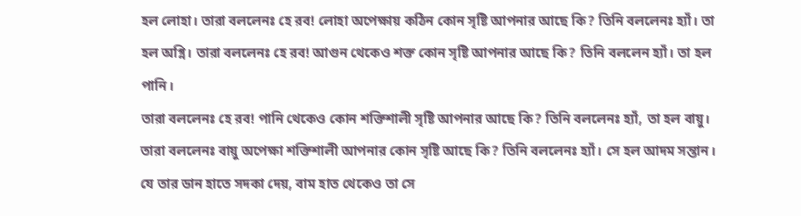হল লোহা। তারা বললেনঃ হে রব! লোহা অপেক্ষায় কঠিন কোন সৃষ্টি আপনার আছে কি? তিনি বললেনঃ হ্যাঁ। তা হল অগ্নি। তারা বললেনঃ হে রব! আগুন থেকেও শক্ত কোন সৃষ্টি আপনার আছে কি? তিনি বললেন হ্যাঁ। তা হল পানি।
তারা বললেনঃ হে রব! পানি থেকেও কোন শক্তিশালী সৃষ্টি আপনার আছে কি? তিনি বললেনঃ হ্যাঁ, তা হল বায়ু। তারা বললেনঃ বায়ু অপেক্ষা শক্তিশালী আপনার কোন সৃষ্টি আছে কি? তিনি বললেনঃ হ্যাঁ। সে হল আদম সন্তান। যে তার ডান হাতে সদকা দেয়, বাম হাত থেকেও তা সে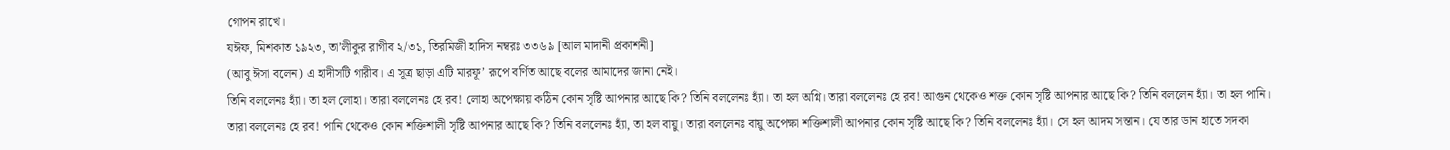গোপন রাখে।
যঈফ, মিশকাত ১৯২৩, তা’লীকুর রাগীব ২/৩১, তিরমিজী হাদিস নম্বরঃ ৩৩৬৯ [আল মাদানী প্রকাশনী]
(আবু ঈসা বলেন) এ হাদীসটি গারীব। এ সূত্র ছাড়া এটি মারফূ’ রূপে বর্ণিত আছে বলের আমাদের জানা নেই।
তিনি বললেনঃ হ্যাঁ। তা হল লোহা। তারা বললেনঃ হে রব! লোহা অপেক্ষায় কঠিন কোন সৃষ্টি আপনার আছে কি? তিনি বললেনঃ হ্যাঁ। তা হল অগ্নি। তারা বললেনঃ হে রব! আগুন থেকেও শক্ত কোন সৃষ্টি আপনার আছে কি? তিনি বললেন হ্যাঁ। তা হল পানি।
তারা বললেনঃ হে রব! পানি থেকেও কোন শক্তিশালী সৃষ্টি আপনার আছে কি? তিনি বললেনঃ হ্যাঁ, তা হল বায়ু। তারা বললেনঃ বায়ু অপেক্ষা শক্তিশালী আপনার কোন সৃষ্টি আছে কি? তিনি বললেনঃ হ্যাঁ। সে হল আদম সন্তান। যে তার ডান হাতে সদকা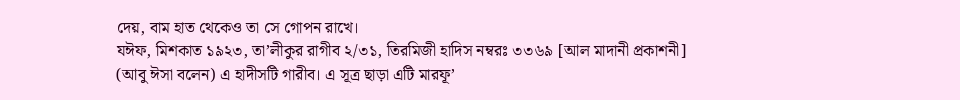দেয়, বাম হাত থেকেও তা সে গোপন রাখে।
যঈফ, মিশকাত ১৯২৩, তা’লীকুর রাগীব ২/৩১, তিরমিজী হাদিস নম্বরঃ ৩৩৬৯ [আল মাদানী প্রকাশনী]
(আবু ঈসা বলেন) এ হাদীসটি গারীব। এ সূত্র ছাড়া এটি মারফূ’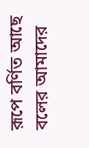রূপে বর্ণিত আছে বলের আমাদের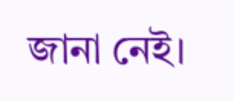জানা নেই।